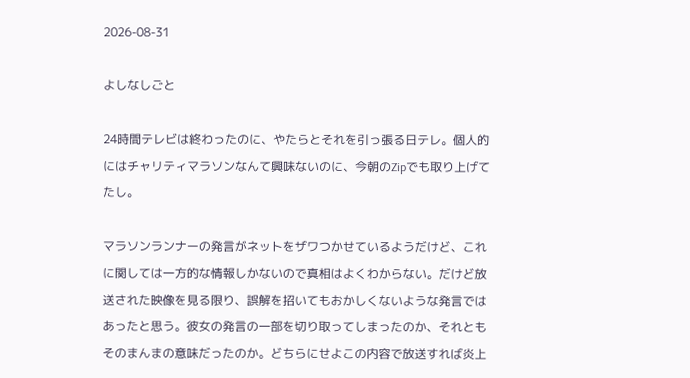2026-08-31

よしなしごと

24時間テレビは終わったのに、やたらとそれを引っ張る日テレ。個人的にはチャリティマラソンなんて興味ないのに、今朝のZipでも取り上げてたし。

マラソンランナーの発言がネットをザワつかせているようだけど、これに関しては一方的な情報しかないので真相はよくわからない。だけど放送された映像を見る限り、誤解を招いてもおかしくないような発言ではあったと思う。彼女の発言の一部を切り取ってしまったのか、それともそのまんまの意味だったのか。どちらにせよこの内容で放送すれば炎上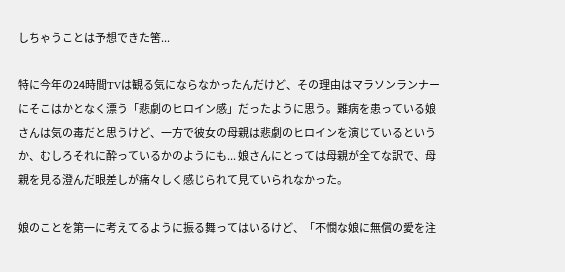しちゃうことは予想できた筈...

特に今年の24時間TVは観る気にならなかったんだけど、その理由はマラソンランナーにそこはかとなく漂う「悲劇のヒロイン感」だったように思う。難病を患っている娘さんは気の毒だと思うけど、一方で彼女の母親は悲劇のヒロインを演じているというか、むしろそれに酔っているかのようにも... 娘さんにとっては母親が全てな訳で、母親を見る澄んだ眼差しが痛々しく感じられて見ていられなかった。

娘のことを第一に考えてるように振る舞ってはいるけど、「不憫な娘に無償の愛を注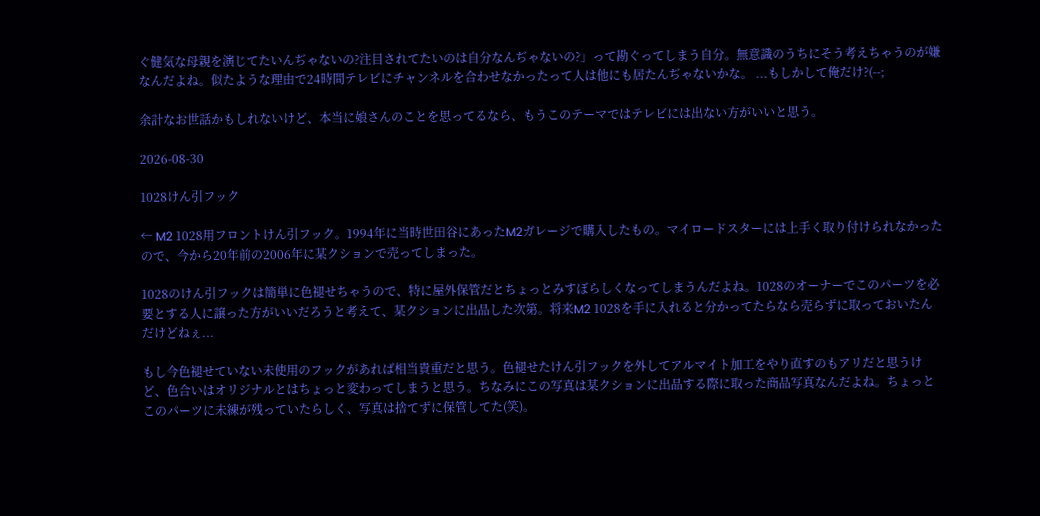ぐ健気な母親を演じてたいんぢゃないの?注目されてたいのは自分なんぢゃないの?」って勘ぐってしまう自分。無意識のうちにそう考えちゃうのが嫌なんだよね。似たような理由で24時間テレビにチャンネルを合わせなかったって人は他にも居たんぢゃないかな。 ...もしかして俺だけ?(--;

余計なお世話かもしれないけど、本当に娘さんのことを思ってるなら、もうこのテーマではテレビには出ない方がいいと思う。

2026-08-30

1028けん引フック

← M2 1028用フロントけん引フック。1994年に当時世田谷にあったM2ガレージで購入したもの。マイロードスターには上手く取り付けられなかったので、今から20年前の2006年に某クションで売ってしまった。

1028のけん引フックは簡単に色褪せちゃうので、特に屋外保管だとちょっとみすぼらしくなってしまうんだよね。1028のオーナーでこのパーツを必要とする人に譲った方がいいだろうと考えて、某クションに出品した次第。将来M2 1028を手に入れると分かってたらなら売らずに取っておいたんだけどねぇ...

もし今色褪せていない未使用のフックがあれば相当貴重だと思う。色褪せたけん引フックを外してアルマイト加工をやり直すのもアリだと思うけど、色合いはオリジナルとはちょっと変わってしまうと思う。ちなみにこの写真は某クションに出品する際に取った商品写真なんだよね。ちょっとこのパーツに未練が残っていたらしく、写真は捨てずに保管してた(笑)。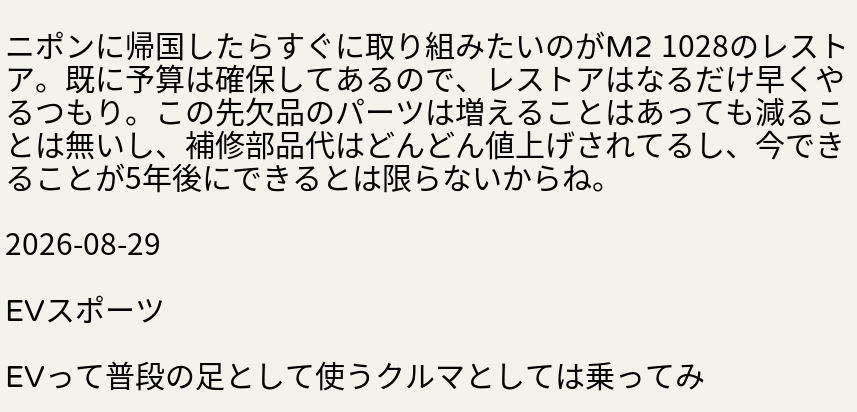ニポンに帰国したらすぐに取り組みたいのがM2 1028のレストア。既に予算は確保してあるので、レストアはなるだけ早くやるつもり。この先欠品のパーツは増えることはあっても減ることは無いし、補修部品代はどんどん値上げされてるし、今できることが5年後にできるとは限らないからね。

2026-08-29

EVスポーツ

EVって普段の足として使うクルマとしては乗ってみ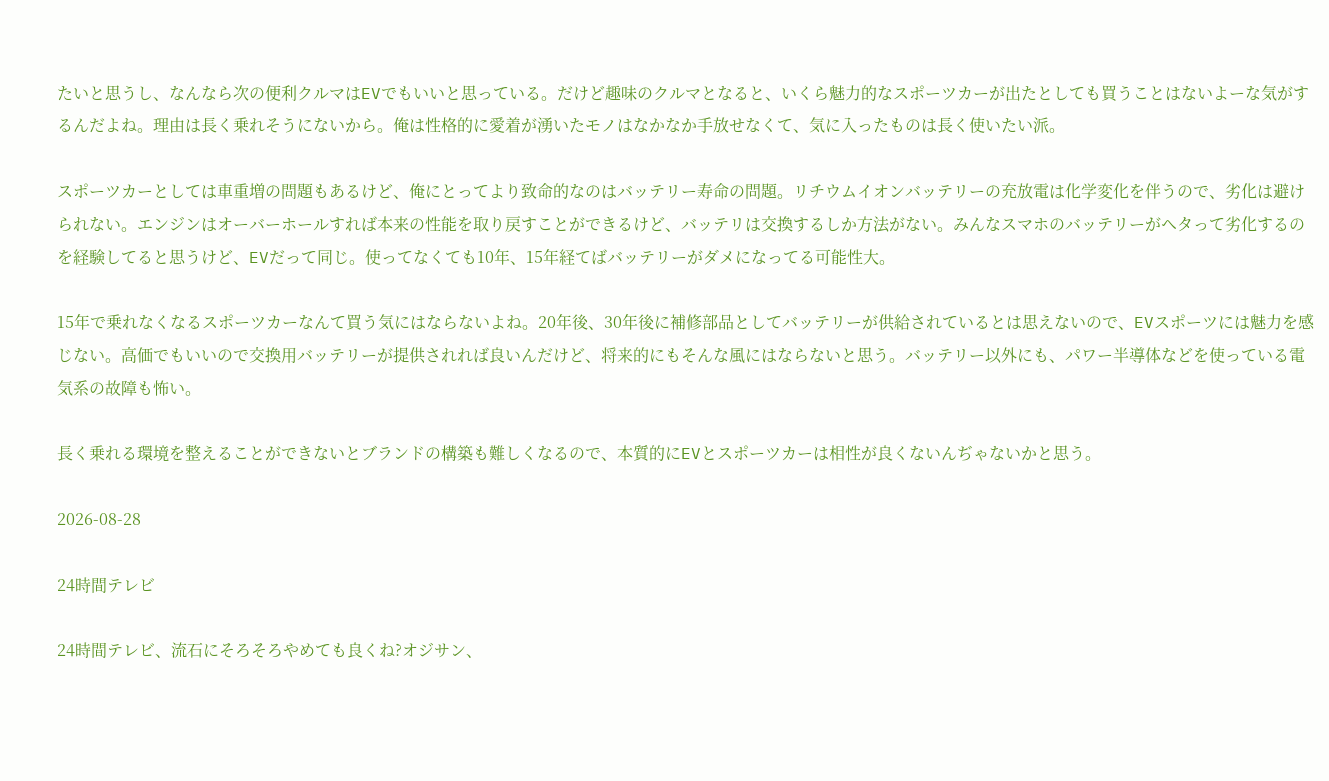たいと思うし、なんなら次の便利クルマはEVでもいいと思っている。だけど趣味のクルマとなると、いくら魅力的なスポーツカーが出たとしても買うことはないよーな気がするんだよね。理由は長く乗れそうにないから。俺は性格的に愛着が湧いたモノはなかなか手放せなくて、気に入ったものは長く使いたい派。

スポーツカーとしては車重増の問題もあるけど、俺にとってより致命的なのはバッテリー寿命の問題。リチウムイオンバッテリーの充放電は化学変化を伴うので、劣化は避けられない。エンジンはオーバーホールすれば本来の性能を取り戻すことができるけど、バッテリは交換するしか方法がない。みんなスマホのバッテリーがヘタって劣化するのを経験してると思うけど、EVだって同じ。使ってなくても10年、15年経てばバッテリーがダメになってる可能性大。

15年で乗れなくなるスポーツカーなんて買う気にはならないよね。20年後、30年後に補修部品としてバッテリーが供給されているとは思えないので、EVスポーツには魅力を感じない。高価でもいいので交換用バッテリーが提供されれば良いんだけど、将来的にもそんな風にはならないと思う。バッテリー以外にも、パワー半導体などを使っている電気系の故障も怖い。

長く乗れる環境を整えることができないとブランドの構築も難しくなるので、本質的にEVとスポーツカーは相性が良くないんぢゃないかと思う。

2026-08-28

24時間テレビ

24時間テレビ、流石にそろそろやめても良くね?オジサン、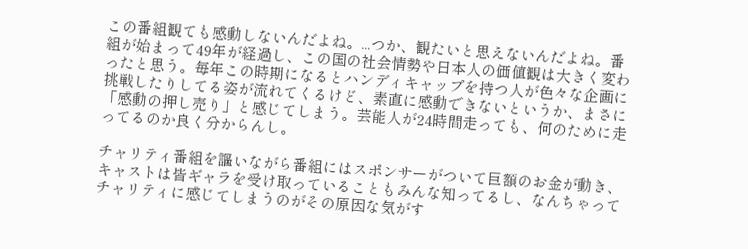この番組観ても感動しないんだよね。...つか、観たいと思えないんだよね。番組が始まって49年が経過し、この国の社会情勢や日本人の価値観は大きく変わったと思う。毎年この時期になるとハンディキャップを持つ人が色々な企画に挑戦したりしてる姿が流れてくるけど、素直に感動できないというか、まさに「感動の押し売り」と感じてしまう。芸能人が24時間走っても、何のために走ってるのか良く分からんし。

チャリティ番組を謳いながら番組にはスポンサーがついて巨額のお金が動き、キャストは皆ギャラを受け取っていることもみんな知ってるし、なんちゃってチャリティに感じてしまうのがその原因な気がす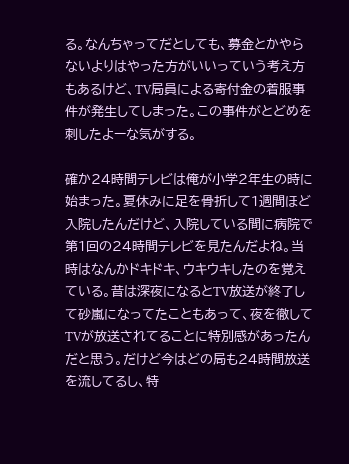る。なんちゃってだとしても、募金とかやらないよりはやった方がいいっていう考え方もあるけど、TV局員による寄付金の着服事件が発生してしまった。この事件がとどめを刺したよーな気がする。

確か24時間テレビは俺が小学2年生の時に始まった。夏休みに足を骨折して1週間ほど入院したんだけど、入院している間に病院で第1回の24時間テレビを見たんだよね。当時はなんかドキドキ、ウキウキしたのを覚えている。昔は深夜になるとTV放送が終了して砂嵐になってたこともあって、夜を徹してTVが放送されてることに特別感があったんだと思う。だけど今はどの局も24時間放送を流してるし、特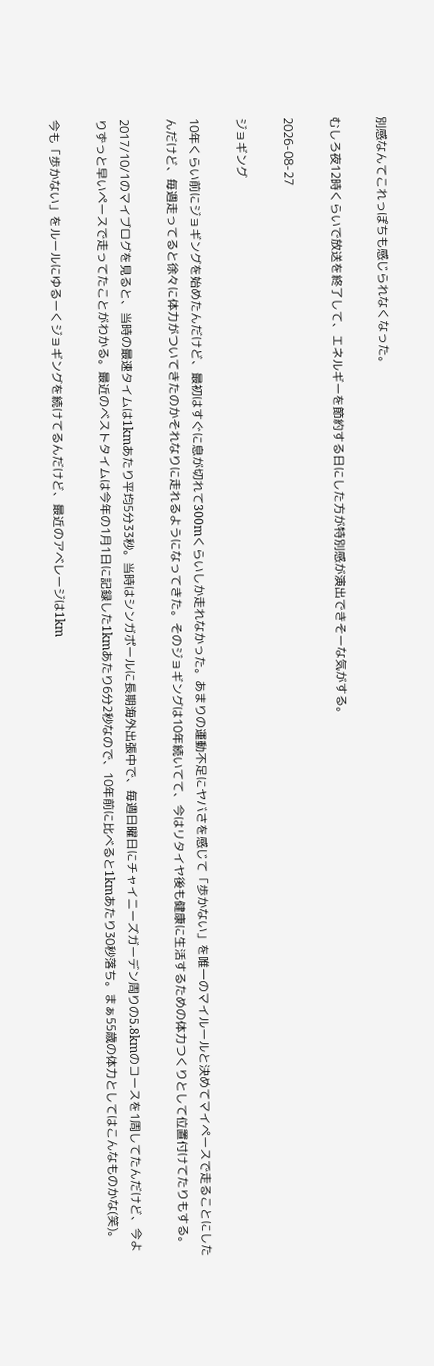別感なんてこれっぽちも感じられなくなった。

むしろ夜12時くらいで放送を終了して、エネルギーを節約する日にした方が特別感が演出できそーな気がする。

2026-08-27

ジョギング

10年くらい前にジョギングを始めたんだけど、最初はすぐに息が切れて300mくらいしか走れなかった。あまりの運動不足にヤバさを感じて「歩かない」を唯一のマイルールと決めてマイペースで走ることにしたんだけど、毎週走ってると徐々に体力がついてきたのかそれなりに走れるようになってきた。そのジョギングは10年続いてて、今はリタイヤ後も健康に生活するための体力つくりとして位置付けてたりもする。

2017/10/1のマイブログを見ると、当時の最速タイムは1kmあたり平均5分33秒。当時はシンガポールに長期海外出張中で、毎週日曜日にチャイニーズガーデン周りの5.8kmのコースを1周してたんだけど、今よりずっと早いペースで走ってたことがわかる。最近のベストタイムは今年の1月1日に記録した1kmあたり6分2秒なので、10年前に比べると1kmあたり30秒落ち。まぁ55歳の体力としてはこんなものかな(笑)。

今も「歩かない」をルールにゆるーくジョギングを続けてるんだけど、最近のアベレージは1km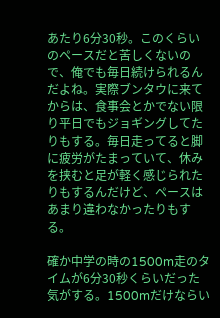あたり6分30秒。このくらいのペースだと苦しくないので、俺でも毎日続けられるんだよね。実際ブンタウに来てからは、食事会とかでない限り平日でもジョギングしてたりもする。毎日走ってると脚に疲労がたまっていて、休みを挟むと足が軽く感じられたりもするんだけど、ペースはあまり違わなかったりもする。

確か中学の時の1500m走のタイムが6分30秒くらいだった気がする。1500mだけならい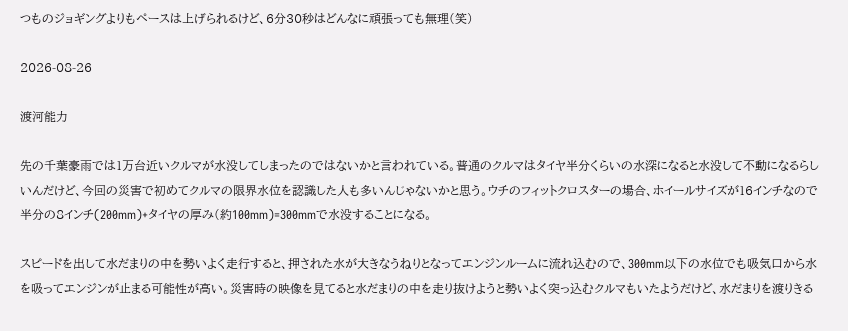つものジョギングよりもペースは上げられるけど、6分30秒はどんなに頑張っても無理(笑)

2026-08-26

渡河能力

先の千葉豪雨では1万台近いクルマが水没してしまったのではないかと言われている。普通のクルマはタイヤ半分くらいの水深になると水没して不動になるらしいんだけど、今回の災害で初めてクルマの限界水位を認識した人も多いんじゃないかと思う。ウチのフィットクロスターの場合、ホイールサイズが16インチなので半分の8インチ(200mm)+タイヤの厚み(約100mm)=300mmで水没することになる。

スピードを出して水だまりの中を勢いよく走行すると、押された水が大きなうねりとなってエンジンルームに流れ込むので、300mm以下の水位でも吸気口から水を吸ってエンジンが止まる可能性が高い。災害時の映像を見てると水だまりの中を走り抜けようと勢いよく突っ込むクルマもいたようだけど、水だまりを渡りきる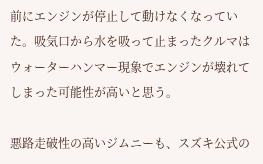前にエンジンが停止して動けなくなっていた。吸気口から水を吸って止まったクルマはウォーターハンマー現象でエンジンが壊れてしまった可能性が高いと思う。

悪路走破性の高いジムニーも、スズキ公式の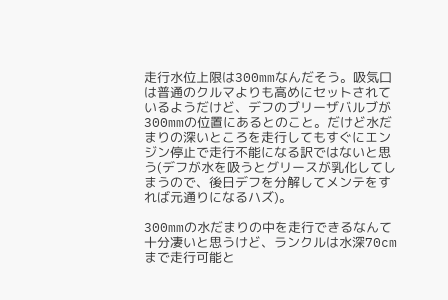走行水位上限は300mmなんだそう。吸気口は普通のクルマよりも高めにセットされているようだけど、デフのブリーザバルブが300mmの位置にあるとのこと。だけど水だまりの深いところを走行してもすぐにエンジン停止で走行不能になる訳ではないと思う(デフが水を吸うとグリースが乳化してしまうので、後日デフを分解してメンテをすれば元通りになるハズ)。

300mmの水だまりの中を走行できるなんて十分凄いと思うけど、ランクルは水深70cmまで走行可能と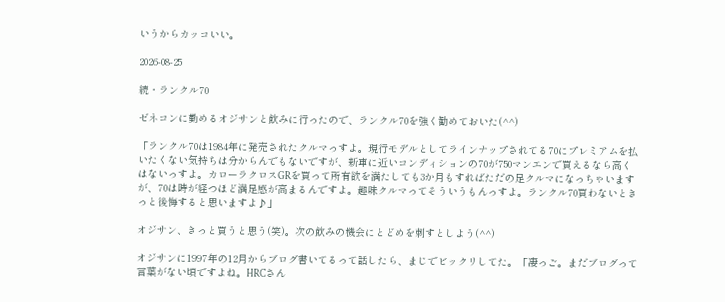いうからカッコいい。

2026-08-25

続・ランクル70

ゼネコンに勤めるオジサンと飲みに行ったので、ランクル70を強く勧めておいた(^^)

「ランクル70は1984年に発売されたクルマっすよ。現行モデルとしてラインナップされてる70にプレミアムを払いたくない気持ちは分からんでもないですが、新車に近いコンディションの70が750マンエンで買えるなら高くはないっすよ。カローラクロスGRを買って所有欲を満たしても3か月もすればただの足クルマになっちゃいますが、70は時が経つほど満足感が高まるんですよ。趣味クルマってそういうもんっすよ。ランクル70買わないときっと後悔すると思いますよ♪」

オジサン、きっと買うと思う(笑)。次の飲みの機会にとどめを刺すとしよう(^^)

オジサンに1997年の12月からブログ書いてるって話したら、まじでビックリしてた。「凄っご。まだブログって言葉がない頃ですよね。HRCさん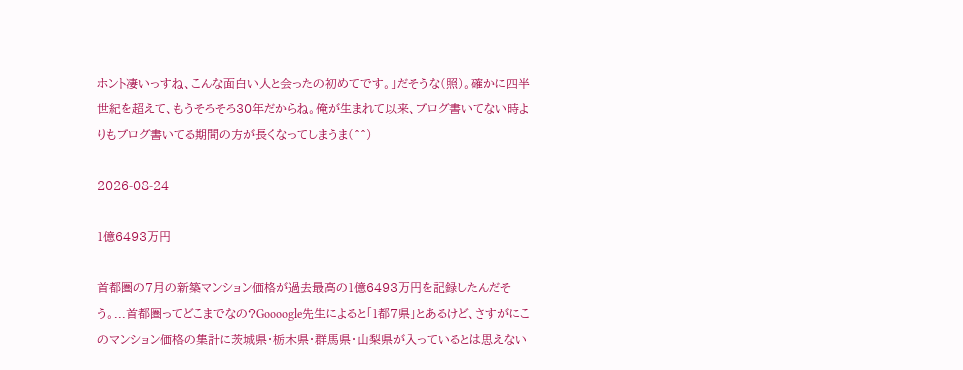ホント凄いっすね、こんな面白い人と会ったの初めてです。」だそうな(照)。確かに四半世紀を超えて、もうそろそろ30年だからね。俺が生まれて以来、ブログ書いてない時よりもブログ書いてる期間の方が長くなってしまうま(^^)

2026-08-24

1億6493万円

首都圏の7月の新築マンション価格が過去最高の1億6493万円を記録したんだそう。...首都圏ってどこまでなの?Goooogle先生によると「1都7県」とあるけど、さすがにこのマンション価格の集計に茨城県・栃木県・群馬県・山梨県が入っているとは思えない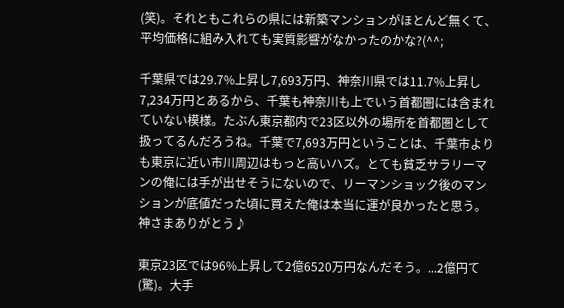(笑)。それともこれらの県には新築マンションがほとんど無くて、平均価格に組み入れても実質影響がなかったのかな?(^^;

千葉県では29.7%上昇し7,693万円、神奈川県では11.7%上昇し7,234万円とあるから、千葉も神奈川も上でいう首都圏には含まれていない模様。たぶん東京都内で23区以外の場所を首都圏として扱ってるんだろうね。千葉で7,693万円ということは、千葉市よりも東京に近い市川周辺はもっと高いハズ。とても貧乏サラリーマンの俺には手が出せそうにないので、リーマンショック後のマンションが底値だった頃に買えた俺は本当に運が良かったと思う。神さまありがとう♪

東京23区では96%上昇して2億6520万円なんだそう。...2億円て(驚)。大手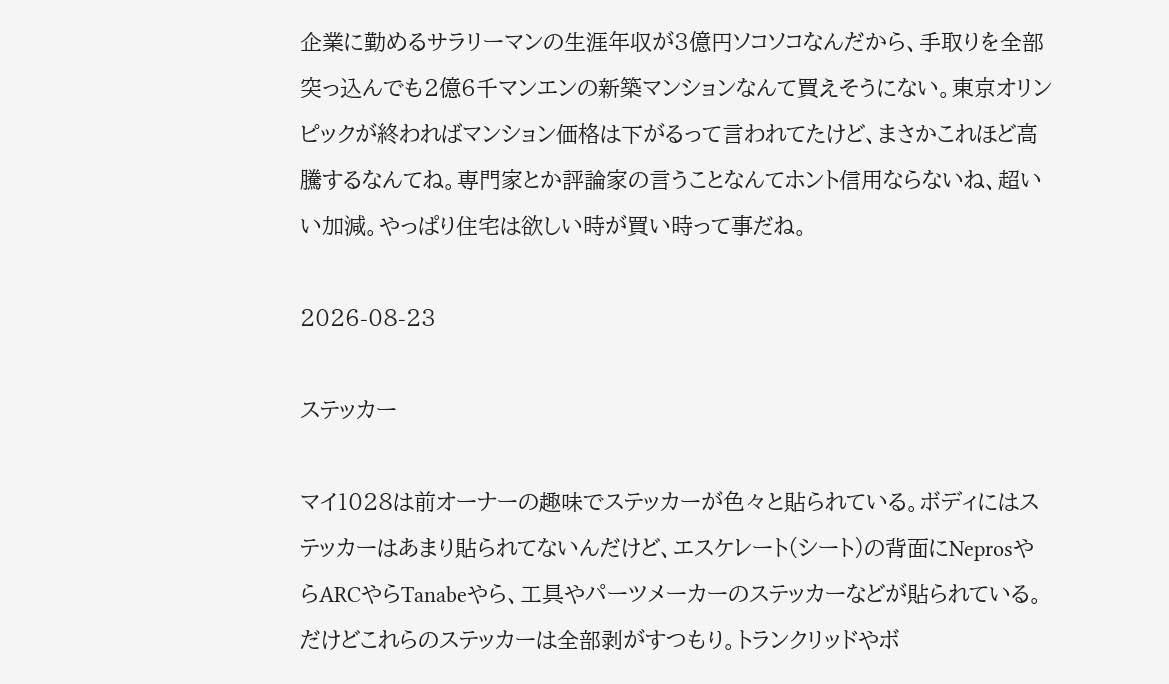企業に勤めるサラリーマンの生涯年収が3億円ソコソコなんだから、手取りを全部突っ込んでも2億6千マンエンの新築マンションなんて買えそうにない。東京オリンピックが終わればマンション価格は下がるって言われてたけど、まさかこれほど高騰するなんてね。専門家とか評論家の言うことなんてホント信用ならないね、超いい加減。やっぱり住宅は欲しい時が買い時って事だね。

2026-08-23

ステッカー

マイ1028は前オーナーの趣味でステッカーが色々と貼られている。ボディにはステッカーはあまり貼られてないんだけど、エスケレート(シート)の背面にNeprosやらARCやらTanabeやら、工具やパーツメーカーのステッカーなどが貼られている。だけどこれらのステッカーは全部剥がすつもり。トランクリッドやボ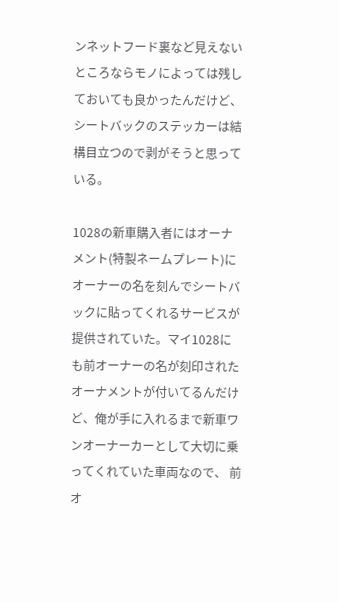ンネットフード裏など見えないところならモノによっては残しておいても良かったんだけど、シートバックのステッカーは結構目立つので剥がそうと思っている。

1028の新車購入者にはオーナメント(特製ネームプレート)にオーナーの名を刻んでシートバックに貼ってくれるサービスが提供されていた。マイ1028にも前オーナーの名が刻印されたオーナメントが付いてるんだけど、俺が手に入れるまで新車ワンオーナーカーとして大切に乗ってくれていた車両なので、 前オ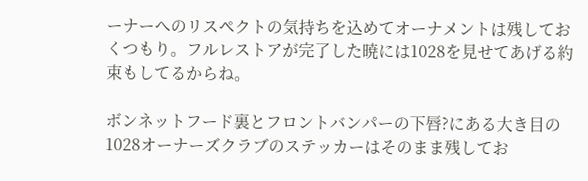ーナーへのリスペクトの気持ちを込めてオーナメントは残しておくつもり。フルレストアが完了した暁には1028を見せてあげる約束もしてるからね。

ボンネットフード裏とフロントバンパーの下唇?にある大き目の1028オーナーズクラブのステッカーはそのまま残してお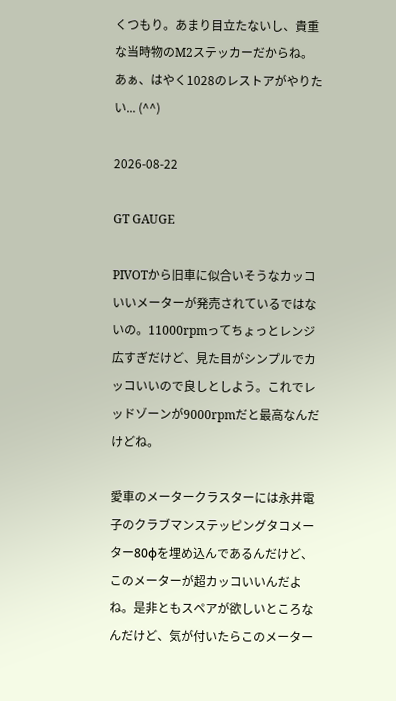くつもり。あまり目立たないし、貴重な当時物のM2ステッカーだからね。あぁ、はやく1028のレストアがやりたい... (^^)

2026-08-22

GT GAUGE

PIVOTから旧車に似合いそうなカッコいいメーターが発売されているではないの。11000rpmってちょっとレンジ広すぎだけど、見た目がシンプルでカッコいいので良しとしよう。これでレッドゾーンが9000rpmだと最高なんだけどね。

愛車のメータークラスターには永井電子のクラブマンステッピングタコメーター80φを埋め込んであるんだけど、このメーターが超カッコいいんだよね。是非ともスペアが欲しいところなんだけど、気が付いたらこのメーター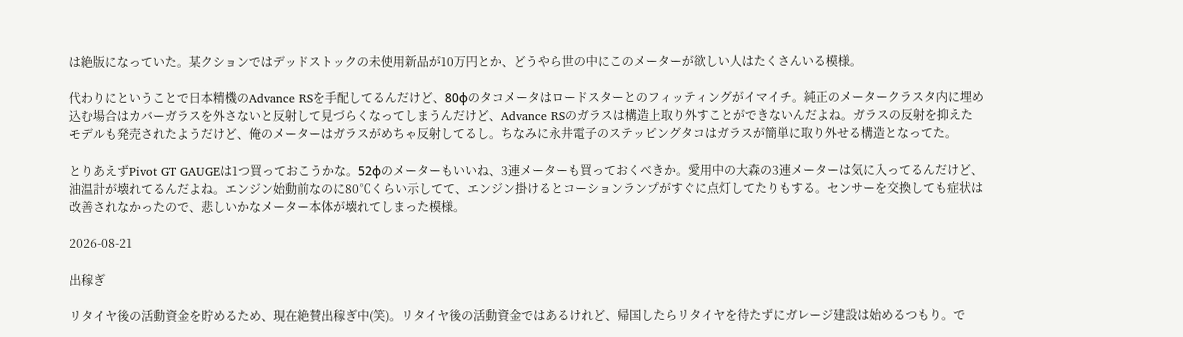は絶版になっていた。某クションではデッドストックの未使用新品が10万円とか、どうやら世の中にこのメーターが欲しい人はたくさんいる模様。

代わりにということで日本精機のAdvance RSを手配してるんだけど、80φのタコメータはロードスターとのフィッティングがイマイチ。純正のメータークラスタ内に埋め込む場合はカバーガラスを外さないと反射して見づらくなってしまうんだけど、Advance RSのガラスは構造上取り外すことができないんだよね。ガラスの反射を抑えたモデルも発売されたようだけど、俺のメーターはガラスがめちゃ反射してるし。ちなみに永井電子のステッピングタコはガラスが簡単に取り外せる構造となってた。

とりあえずPivot GT GAUGEは1つ買っておこうかな。52φのメーターもいいね、3連メーターも買っておくべきか。愛用中の大森の3連メーターは気に入ってるんだけど、油温計が壊れてるんだよね。エンジン始動前なのに80℃くらい示してて、エンジン掛けるとコーションランプがすぐに点灯してたりもする。センサーを交換しても症状は改善されなかったので、悲しいかなメーター本体が壊れてしまった模様。

2026-08-21

出稼ぎ

リタイヤ後の活動資金を貯めるため、現在絶賛出稼ぎ中(笑)。リタイヤ後の活動資金ではあるけれど、帰国したらリタイヤを待たずにガレージ建設は始めるつもり。で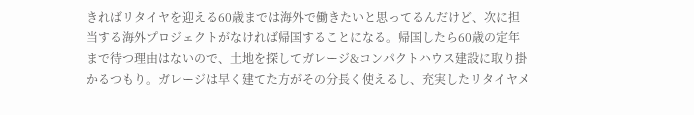きればリタイヤを迎える60歳までは海外で働きたいと思ってるんだけど、次に担当する海外プロジェクトがなければ帰国することになる。帰国したら60歳の定年まで待つ理由はないので、土地を探してガレージ&コンパクトハウス建設に取り掛かるつもり。ガレージは早く建てた方がその分長く使えるし、充実したリタイヤメ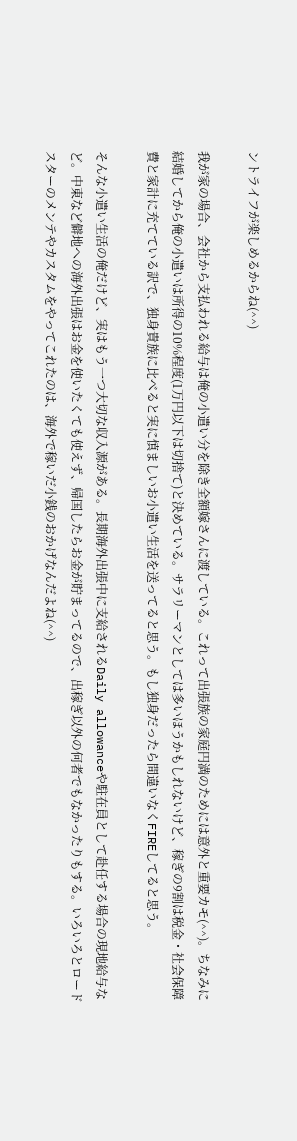ントライフが楽しめるからね(^^)

我が家の場合、会社から支払われる給与は俺の小遣い分を除き全額嫁さんに渡している。これって出張族の家庭円満のためには意外と重要カモ(^^)。ちなみに結婚してから俺の小遣いは所得の10%程度(1万円以下は切捨て)と決めている。サラリーマンとしては多いほうかもしれないけど、稼ぎの9割は税金・社会保障費と家計に充てている訳で、独身貴族に比べると実に慎ましいお小遣い生活を送ってると思う。もし独身だったら間違いなくFIREしてると思う。

そんな小遣い生活の俺だけど、実はもう一つ大切な収入源がある。長期海外出張中に支給されるDaily allowanceや駐在員として赴任する場合の現地給与など。中東など僻地への海外出張はお金を使いたくても使えず、帰国したらお金が貯まってるので、出稼ぎ以外の何者でもなかったりもする。いろいろとロードスターのメンテやカスタムをやってこれたのは、海外で稼いだ小銭のおかげなんだよね(^^)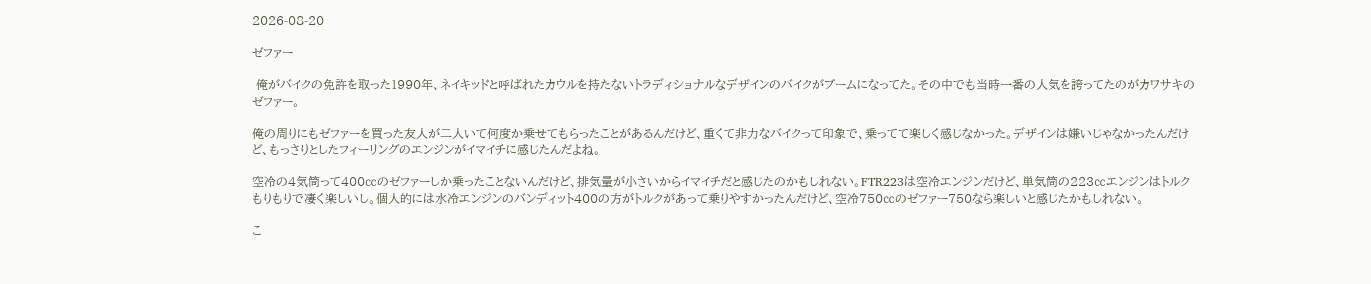2026-08-20

ゼファー

 俺がバイクの免許を取った1990年、ネイキッドと呼ばれたカウルを持たないトラディショナルなデザインのバイクがブームになってた。その中でも当時一番の人気を誇ってたのがカワサキのゼファー。

俺の周りにもゼファーを買った友人が二人いて何度か乗せてもらったことがあるんだけど、重くて非力なバイクって印象で、乗ってて楽しく感じなかった。デザインは嫌いじゃなかったんだけど、もっさりとしたフィーリングのエンジンがイマイチに感じたんだよね。

空冷の4気筒って400㏄のゼファーしか乗ったことないんだけど、排気量が小さいからイマイチだと感じたのかもしれない。FTR223は空冷エンジンだけど、単気筒の223㏄エンジンはトルクもりもりで凄く楽しいし。個人的には水冷エンジンのバンディット400の方がトルクがあって乗りやすかったんだけど、空冷750㏄のゼファー750なら楽しいと感じたかもしれない。

こ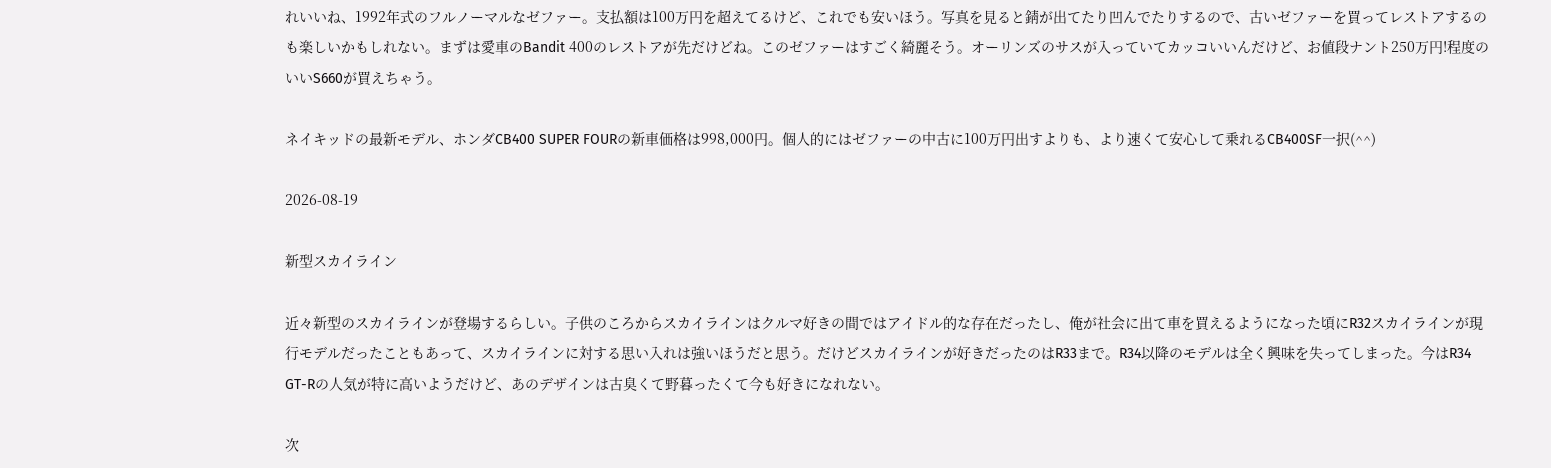れいいね、1992年式のフルノーマルなゼファー。支払額は100万円を超えてるけど、これでも安いほう。写真を見ると錆が出てたり凹んでたりするので、古いゼファーを買ってレストアするのも楽しいかもしれない。まずは愛車のBandit 400のレストアが先だけどね。このゼファーはすごく綺麗そう。オーリンズのサスが入っていてカッコいいんだけど、お値段ナント250万円!程度のいいS660が買えちゃう。

ネイキッドの最新モデル、ホンダCB400 SUPER FOURの新車価格は998,000円。個人的にはゼファーの中古に100万円出すよりも、より速くて安心して乗れるCB400SF一択(^^)

2026-08-19

新型スカイライン

近々新型のスカイラインが登場するらしい。子供のころからスカイラインはクルマ好きの間ではアイドル的な存在だったし、俺が社会に出て車を買えるようになった頃にR32スカイラインが現行モデルだったこともあって、スカイラインに対する思い入れは強いほうだと思う。だけどスカイラインが好きだったのはR33まで。R34以降のモデルは全く興味を失ってしまった。今はR34 GT-Rの人気が特に高いようだけど、あのデザインは古臭くて野暮ったくて今も好きになれない。

次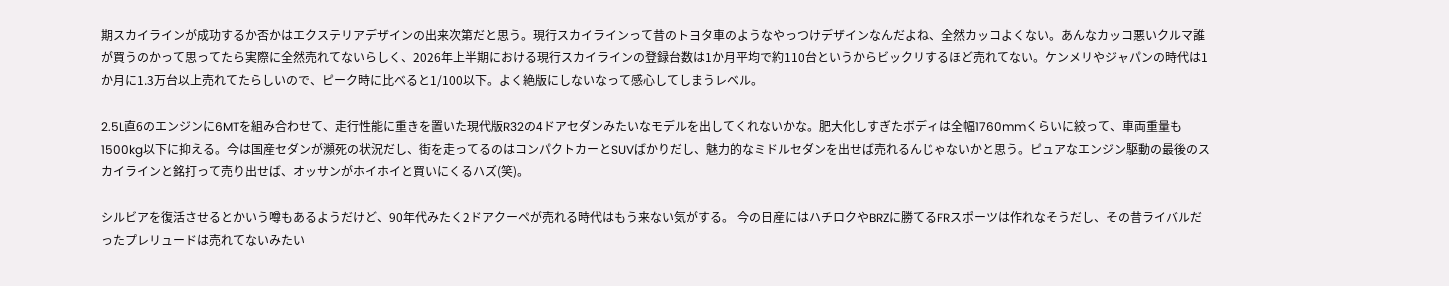期スカイラインが成功するか否かはエクステリアデザインの出来次第だと思う。現行スカイラインって昔のトヨタ車のようなやっつけデザインなんだよね、全然カッコよくない。あんなカッコ悪いクルマ誰が買うのかって思ってたら実際に全然売れてないらしく、2026年上半期における現行スカイラインの登録台数は1か月平均で約110台というからビックリするほど売れてない。ケンメリやジャパンの時代は1か月に1.3万台以上売れてたらしいので、ピーク時に比べると1/100以下。よく絶版にしないなって感心してしまうレベル。

2.5L直6のエンジンに6MTを組み合わせて、走行性能に重きを置いた現代版R32の4ドアセダンみたいなモデルを出してくれないかな。肥大化しすぎたボディは全幅1760mmくらいに絞って、車両重量も1500kg以下に抑える。今は国産セダンが瀕死の状況だし、街を走ってるのはコンパクトカーとSUVばかりだし、魅力的なミドルセダンを出せば売れるんじゃないかと思う。ピュアなエンジン駆動の最後のスカイラインと銘打って売り出せば、オッサンがホイホイと買いにくるハズ(笑)。

シルビアを復活させるとかいう噂もあるようだけど、90年代みたく2ドアクーペが売れる時代はもう来ない気がする。 今の日産にはハチロクやBRZに勝てるFRスポーツは作れなそうだし、その昔ライバルだったプレリュードは売れてないみたい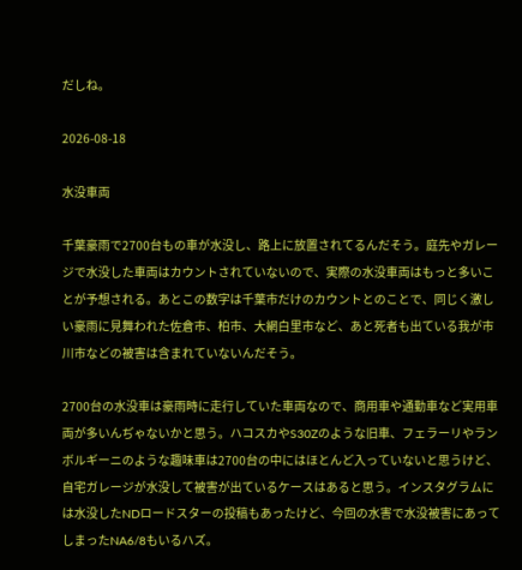だしね。

2026-08-18

水没車両

千葉豪雨で2700台もの車が水没し、路上に放置されてるんだそう。庭先やガレージで水没した車両はカウントされていないので、実際の水没車両はもっと多いことが予想される。あとこの数字は千葉市だけのカウントとのことで、同じく激しい豪雨に見舞われた佐倉市、柏市、大網白里市など、あと死者も出ている我が市川市などの被害は含まれていないんだそう。

2700台の水没車は豪雨時に走行していた車両なので、商用車や通勤車など実用車両が多いんぢゃないかと思う。ハコスカやS30Zのような旧車、フェラーリやランボルギーニのような趣味車は2700台の中にはほとんど入っていないと思うけど、自宅ガレージが水没して被害が出ているケースはあると思う。インスタグラムには水没したNDロードスターの投稿もあったけど、今回の水害で水没被害にあってしまったNA6/8もいるハズ。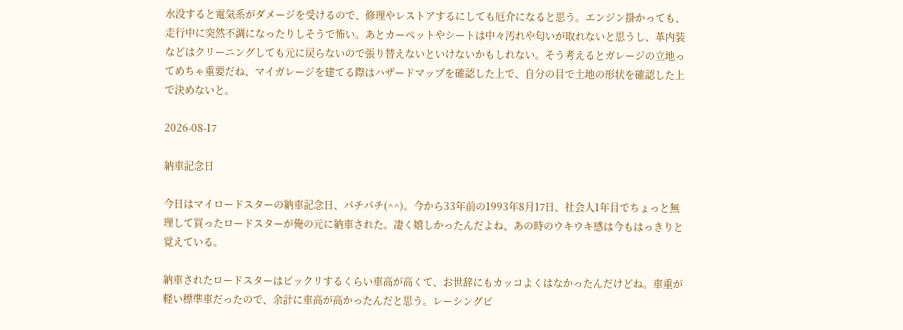水没すると電気系がダメージを受けるので、修理やレストアするにしても厄介になると思う。エンジン掛かっても、走行中に突然不調になったりしそうで怖い。あとカーペットやシートは中々汚れや匂いが取れないと思うし、革内装などはクリーニングしても元に戻らないので張り替えないといけないかもしれない。そう考えるとガレージの立地ってめちゃ重要だね、マイガレージを建てる際はハザードマップを確認した上で、自分の目で土地の形状を確認した上で決めないと。

2026-08-17

納車記念日

今日はマイロードスターの納車記念日、パチパチ(^^)。今から33年前の1993年8月17日、社会人1年目でちょっと無理して買ったロードスターが俺の元に納車された。凄く嬉しかったんだよね、あの時のウキウキ感は今もはっきりと覚えている。

納車されたロードスターはビックリするくらい車高が高くて、お世辞にもカッコよくはなかったんだけどね。車重が軽い標準車だったので、余計に車高が高かったんだと思う。レーシングビ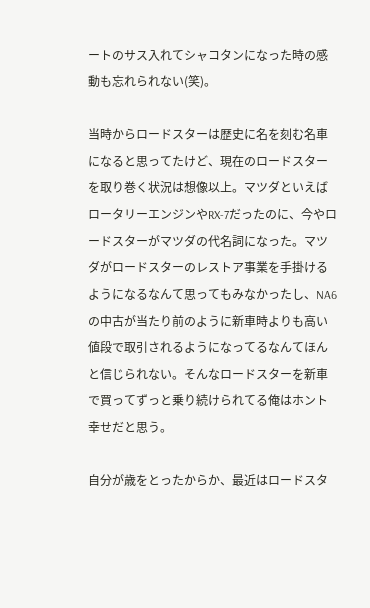ートのサス入れてシャコタンになった時の感動も忘れられない(笑)。

当時からロードスターは歴史に名を刻む名車になると思ってたけど、現在のロードスターを取り巻く状況は想像以上。マツダといえばロータリーエンジンやRX-7だったのに、今やロードスターがマツダの代名詞になった。マツダがロードスターのレストア事業を手掛けるようになるなんて思ってもみなかったし、NA6の中古が当たり前のように新車時よりも高い値段で取引されるようになってるなんてほんと信じられない。そんなロードスターを新車で買ってずっと乗り続けられてる俺はホント幸せだと思う。

自分が歳をとったからか、最近はロードスタ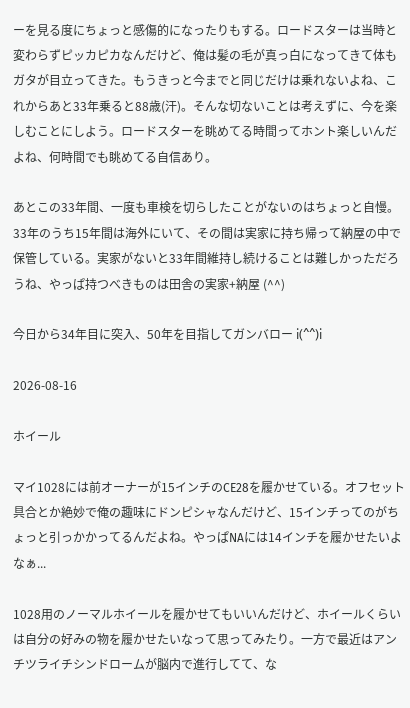ーを見る度にちょっと感傷的になったりもする。ロードスターは当時と変わらずピッカピカなんだけど、俺は髪の毛が真っ白になってきて体もガタが目立ってきた。もうきっと今までと同じだけは乗れないよね、これからあと33年乗ると88歳(汗)。そんな切ないことは考えずに、今を楽しむことにしよう。ロードスターを眺めてる時間ってホント楽しいんだよね、何時間でも眺めてる自信あり。

あとこの33年間、一度も車検を切らしたことがないのはちょっと自慢。33年のうち15年間は海外にいて、その間は実家に持ち帰って納屋の中で保管している。実家がないと33年間維持し続けることは難しかっただろうね、やっぱ持つべきものは田舎の実家+納屋 (^^)

今日から34年目に突入、50年を目指してガンバロー i(^^)i

2026-08-16

ホイール

マイ1028には前オーナーが15インチのCE28を履かせている。オフセット具合とか絶妙で俺の趣味にドンピシャなんだけど、15インチってのがちょっと引っかかってるんだよね。やっぱNAには14インチを履かせたいよなぁ...

1028用のノーマルホイールを履かせてもいいんだけど、ホイールくらいは自分の好みの物を履かせたいなって思ってみたり。一方で最近はアンチツライチシンドロームが脳内で進行してて、な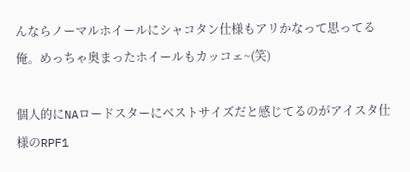んならノーマルホイールにシャコタン仕様もアリかなって思ってる俺。めっちゃ奥まったホイールもカッコェ~(笑)

個人的にNAロードスターにベストサイズだと感じてるのがアイスタ仕様のRPF1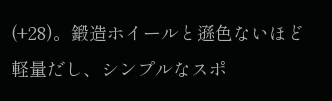(+28)。鍛造ホイールと遜色ないほど軽量だし、シンプルなスポ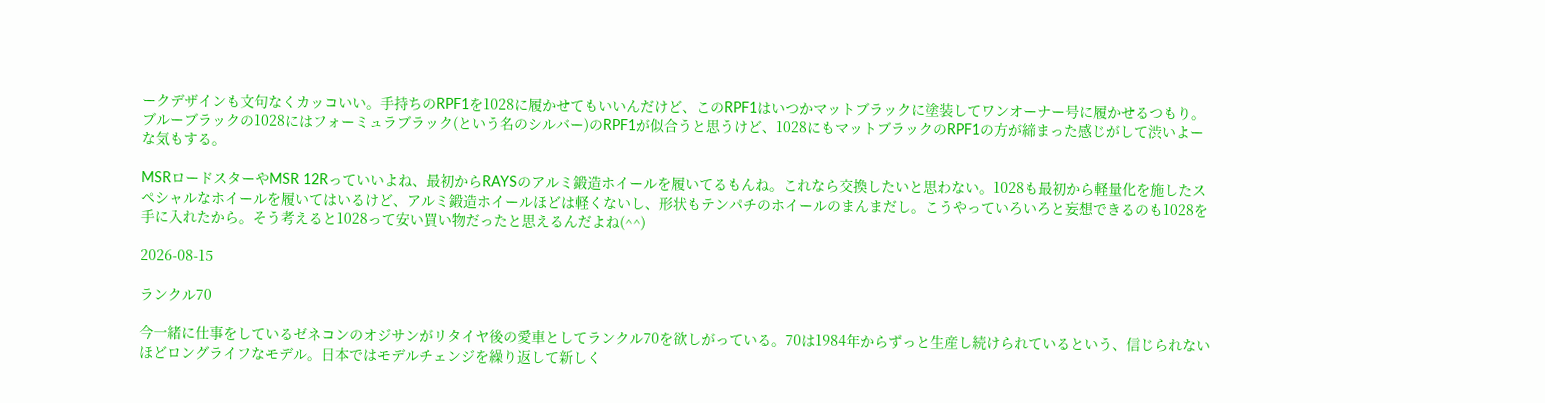ークデザインも文句なくカッコいい。手持ちのRPF1を1028に履かせてもいいんだけど、このRPF1はいつかマットブラックに塗装してワンオーナー号に履かせるつもり。ブルーブラックの1028にはフォーミュラブラック(という名のシルバー)のRPF1が似合うと思うけど、1028にもマットブラックのRPF1の方が締まった感じがして渋いよーな気もする。

MSRロードスターやMSR 12Rっていいよね、最初からRAYSのアルミ鍛造ホイールを履いてるもんね。これなら交換したいと思わない。1028も最初から軽量化を施したスペシャルなホイールを履いてはいるけど、アルミ鍛造ホイールほどは軽くないし、形状もテンパチのホイールのまんまだし。こうやっていろいろと妄想できるのも1028を手に入れたから。そう考えると1028って安い買い物だったと思えるんだよね(^^)

2026-08-15

ランクル70

今一緒に仕事をしているゼネコンのオジサンがリタイヤ後の愛車としてランクル70を欲しがっている。70は1984年からずっと生産し続けられているという、信じられないほどロングライフなモデル。日本ではモデルチェンジを繰り返して新しく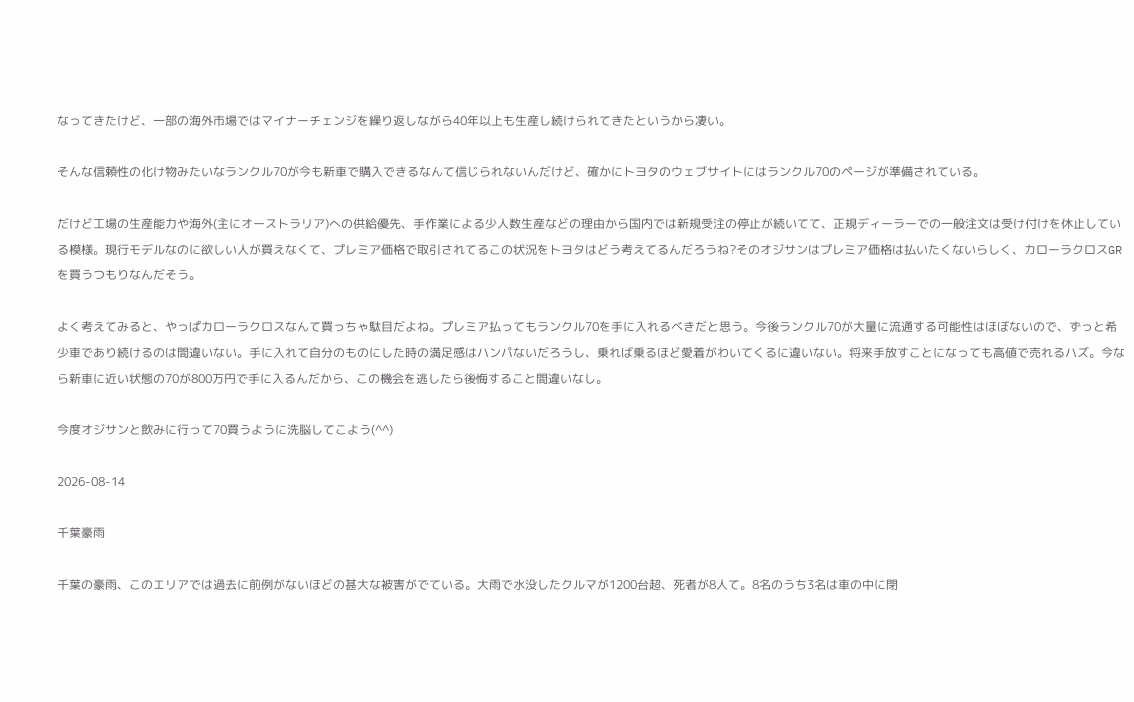なってきたけど、一部の海外市場ではマイナーチェンジを繰り返しながら40年以上も生産し続けられてきたというから凄い。

そんな信頼性の化け物みたいなランクル70が今も新車で購入できるなんて信じられないんだけど、確かにトヨタのウェブサイトにはランクル70のページが準備されている。

だけど工場の生産能力や海外(主にオーストラリア)への供給優先、手作業による少人数生産などの理由から国内では新規受注の停止が続いてて、正規ディーラーでの一般注文は受け付けを休止している模様。現行モデルなのに欲しい人が買えなくて、プレミア価格で取引されてるこの状況をトヨタはどう考えてるんだろうね?そのオジサンはプレミア価格は払いたくないらしく、カローラクロスGRを買うつもりなんだそう。

よく考えてみると、やっぱカローラクロスなんて買っちゃ駄目だよね。プレミア払ってもランクル70を手に入れるべきだと思う。今後ランクル70が大量に流通する可能性はほぼないので、ずっと希少車であり続けるのは間違いない。手に入れて自分のものにした時の満足感はハンパないだろうし、乗れば乗るほど愛着がわいてくるに違いない。将来手放すことになっても高値で売れるハズ。今なら新車に近い状態の70が800万円で手に入るんだから、この機会を逃したら後悔すること間違いなし。

今度オジサンと飲みに行って70買うように洗脳してこよう(^^)

2026-08-14

千葉豪雨

千葉の豪雨、このエリアでは過去に前例がないほどの甚大な被害がでている。大雨で水没したクルマが1200台超、死者が8人て。8名のうち3名は車の中に閉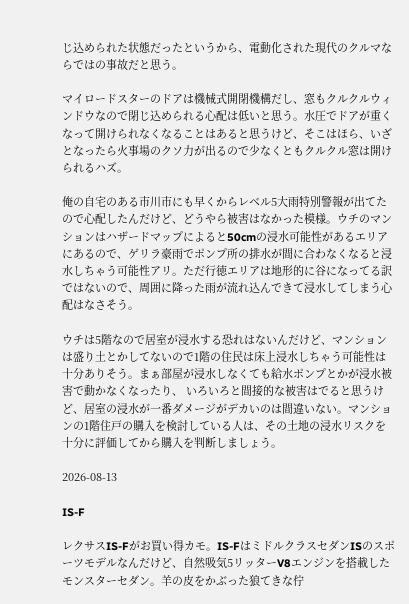じ込められた状態だったというから、電動化された現代のクルマならではの事故だと思う。

マイロードスターのドアは機械式開閉機構だし、窓もクルクルウィンドウなので閉じ込められる心配は低いと思う。水圧でドアが重くなって開けられなくなることはあると思うけど、そこはほら、いざとなったら火事場のクソ力が出るので少なくともクルクル窓は開けられるハズ。

俺の自宅のある市川市にも早くからレベル5大雨特別警報が出てたので心配したんだけど、どうやら被害はなかった模様。ウチのマンションはハザードマップによると50cmの浸水可能性があるエリアにあるので、ゲリラ豪雨でポンプ所の排水が間に合わなくなると浸水しちゃう可能性アリ。ただ行徳エリアは地形的に谷になってる訳ではないので、周囲に降った雨が流れ込んできて浸水してしまう心配はなさそう。

ウチは5階なので居室が浸水する恐れはないんだけど、マンションは盛り土とかしてないので1階の住民は床上浸水しちゃう可能性は十分ありそう。まぁ部屋が浸水しなくても給水ポンプとかが浸水被害で動かなくなったり、 いろいろと間接的な被害はでると思うけど、居室の浸水が一番ダメージがデカいのは間違いない。マンションの1階住戸の購入を検討している人は、その土地の浸水リスクを十分に評価してから購入を判断しましょう。

2026-08-13

IS-F

レクサスIS-Fがお買い得カモ。IS-FはミドルクラスセダンISのスポーツモデルなんだけど、自然吸気5リッターV8エンジンを搭載したモンスターセダン。羊の皮をかぶった狼てきな佇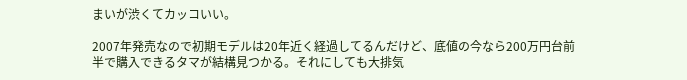まいが渋くてカッコいい。

2007年発売なので初期モデルは20年近く経過してるんだけど、底値の今なら200万円台前半で購入できるタマが結構見つかる。それにしても大排気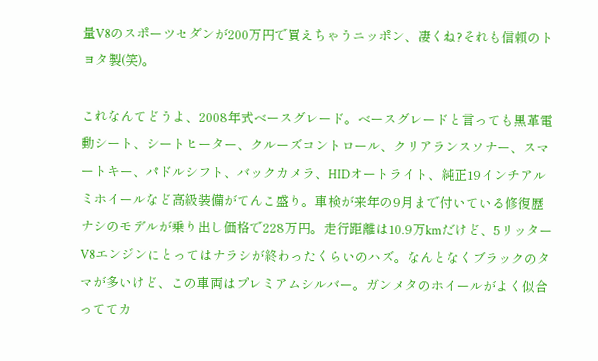量V8のスポーツセダンが200万円で買えちゃうニッポン、凄くね?それも信頼のトヨタ製(笑)。

これなんてどうよ、2008年式ベースグレード。ベースグレードと言っても黒革電動シート、シートヒーター、クルーズコントロール、クリアランスソナー、スマートキー、パドルシフト、バックカメラ、HIDオートライト、純正19インチアルミホイールなど高級装備がてんこ盛り。車検が来年の9月まで付いている修復歴ナシのモデルが乗り出し価格で228万円。走行距離は10.9万kmだけど、5リッターV8エンジンにとってはナラシが終わったくらいのハズ。なんとなくブラックのタマが多いけど、この車両はプレミアムシルバー。ガンメタのホイールがよく似合っててカ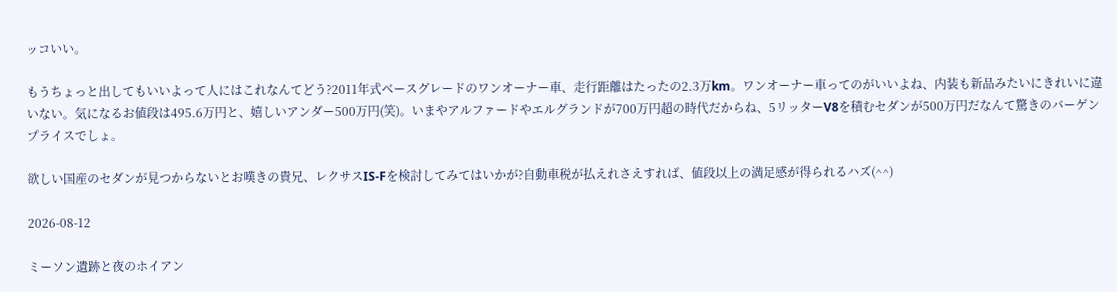ッコいい。

もうちょっと出してもいいよって人にはこれなんてどう?2011年式ベースグレードのワンオーナー車、走行距離はたったの2.3万km。ワンオーナー車ってのがいいよね、内装も新品みたいにきれいに違いない。気になるお値段は495.6万円と、嬉しいアンダー500万円(笑)。いまやアルファードやエルグランドが700万円超の時代だからね、5リッターV8を積むセダンが500万円だなんて驚きのバーゲンプライスでしょ。

欲しい国産のセダンが見つからないとお嘆きの貴兄、レクサスIS-Fを検討してみてはいかが?自動車税が払えれさえすれば、値段以上の満足感が得られるハズ(^^)

2026-08-12

ミーソン遺跡と夜のホイアン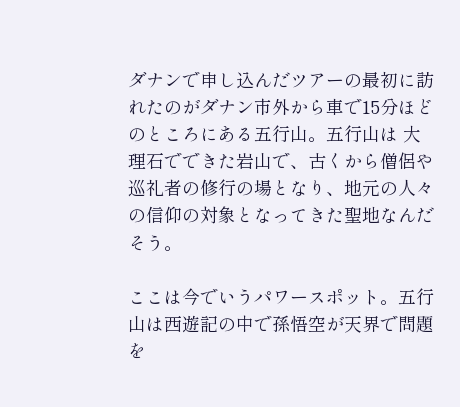ダナンで申し込んだツアーの最初に訪れたのがダナン市外から車で15分ほどのところにある五行山。五行山は 大理石でできた岩山で、古くから僧侶や巡礼者の修行の場となり、地元の人々の信仰の対象となってきた聖地なんだそう。

ここは今でいうパワースポット。五行山は西遊記の中で孫悟空が天界で問題を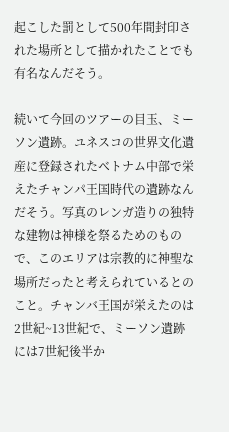起こした罰として500年間封印された場所として描かれたことでも有名なんだそう。

続いて今回のツアーの目玉、ミーソン遺跡。ユネスコの世界文化遺産に登録されたベトナム中部で栄えたチャンパ王国時代の遺跡なんだそう。写真のレンガ造りの独特な建物は神様を祭るためのもので、このエリアは宗教的に神聖な場所だったと考えられているとのこと。チャンバ王国が栄えたのは2世紀~13世紀で、ミーソン遺跡には7世紀後半か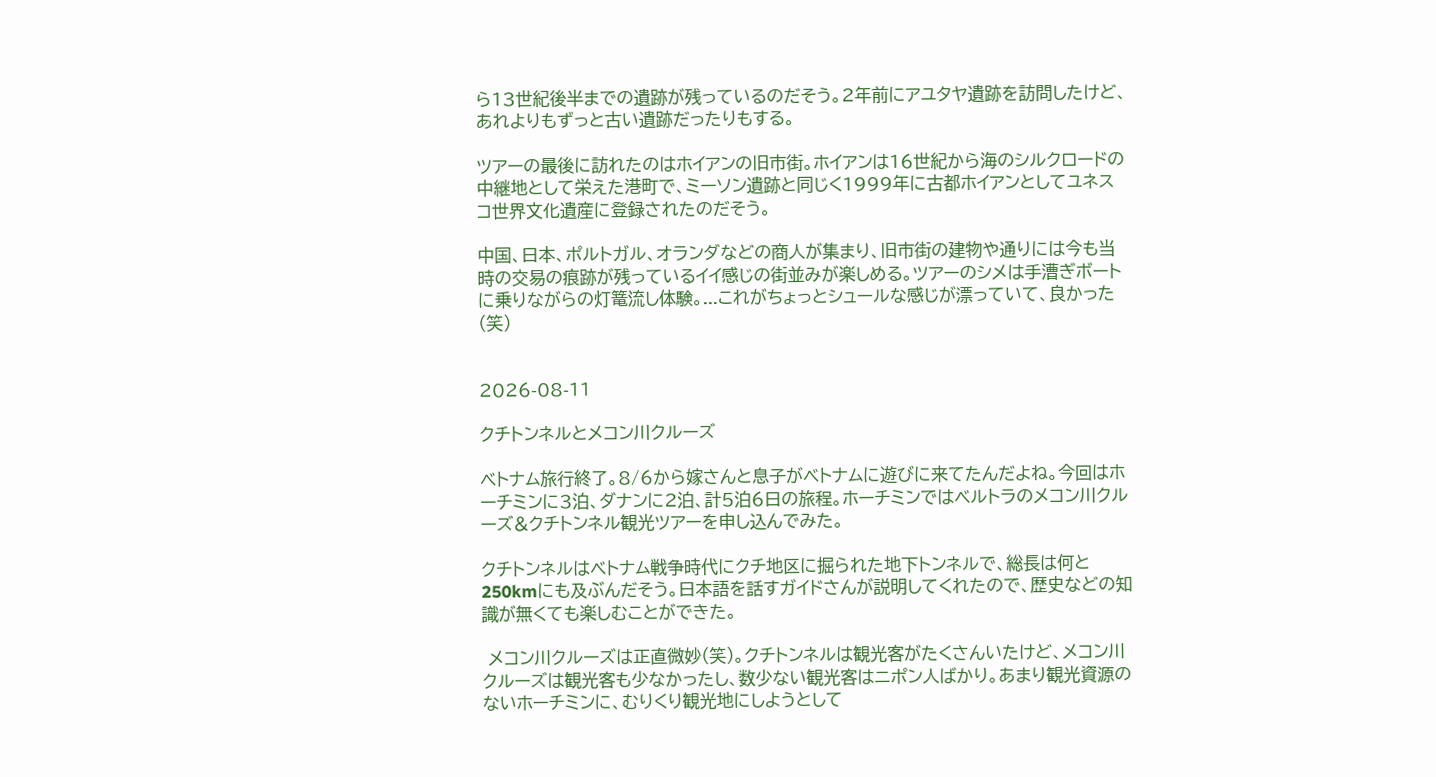ら13世紀後半までの遺跡が残っているのだそう。2年前にアユタヤ遺跡を訪問したけど、あれよりもずっと古い遺跡だったりもする。

ツアーの最後に訪れたのはホイアンの旧市街。ホイアンは16世紀から海のシルクロードの中継地として栄えた港町で、ミーソン遺跡と同じく1999年に古都ホイアンとしてユネスコ世界文化遺産に登録されたのだそう。

中国、日本、ポルトガル、オランダなどの商人が集まり、旧市街の建物や通りには今も当時の交易の痕跡が残っているイイ感じの街並みが楽しめる。ツアーのシメは手漕ぎボートに乗りながらの灯篭流し体験。...これがちょっとシュールな感じが漂っていて、良かった(笑)


2026-08-11

クチトンネルとメコン川クルーズ

ベトナム旅行終了。8/6から嫁さんと息子がベトナムに遊びに来てたんだよね。今回はホーチミンに3泊、ダナンに2泊、計5泊6日の旅程。ホーチミンではベルトラのメコン川クルーズ&クチトンネル観光ツアーを申し込んでみた。

クチトンネルはベトナム戦争時代にクチ地区に掘られた地下トンネルで、総長は何と250kmにも及ぶんだそう。日本語を話すガイドさんが説明してくれたので、歴史などの知識が無くても楽しむことができた。

 メコン川クルーズは正直微妙(笑)。クチトンネルは観光客がたくさんいたけど、メコン川クルーズは観光客も少なかったし、数少ない観光客はニポン人ばかり。あまり観光資源のないホーチミンに、むりくり観光地にしようとして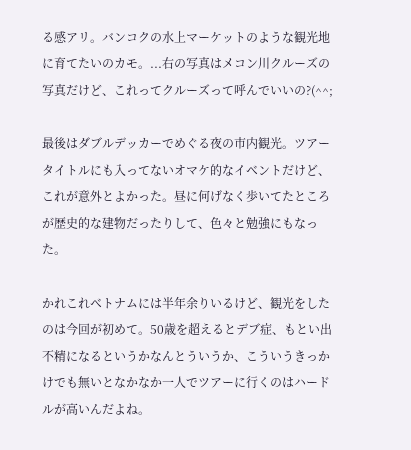る感アリ。バンコクの水上マーケットのような観光地に育てたいのカモ。...右の写真はメコン川クルーズの写真だけど、これってクルーズって呼んでいいの?(^^;

最後はダブルデッカーでめぐる夜の市内観光。ツアータイトルにも入ってないオマケ的なイベントだけど、これが意外とよかった。昼に何げなく歩いてたところが歴史的な建物だったりして、色々と勉強にもなった。

かれこれベトナムには半年余りいるけど、観光をしたのは今回が初めて。50歳を超えるとデブ症、もとい出不精になるというかなんとういうか、こういうきっかけでも無いとなかなか一人でツアーに行くのはハードルが高いんだよね。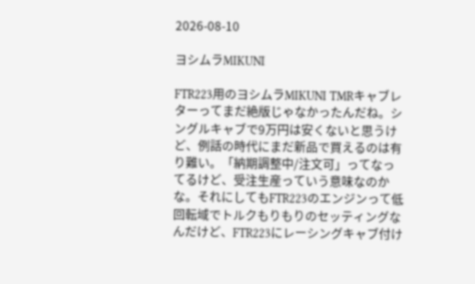2026-08-10

ヨシムラMIKUNI

FTR223用のヨシムラMIKUNI TMRキャブレターってまだ絶版じゃなかったんだね。シングルキャブで9万円は安くないと思うけど、例話の時代にまだ新品で買えるのは有り難い。「納期調整中/注文可」ってなってるけど、受注生産っていう意味なのかな。それにしてもFTR223のエンジンって低回転域でトルクもりもりのセッティングなんだけど、FTR223にレーシングキャブ付け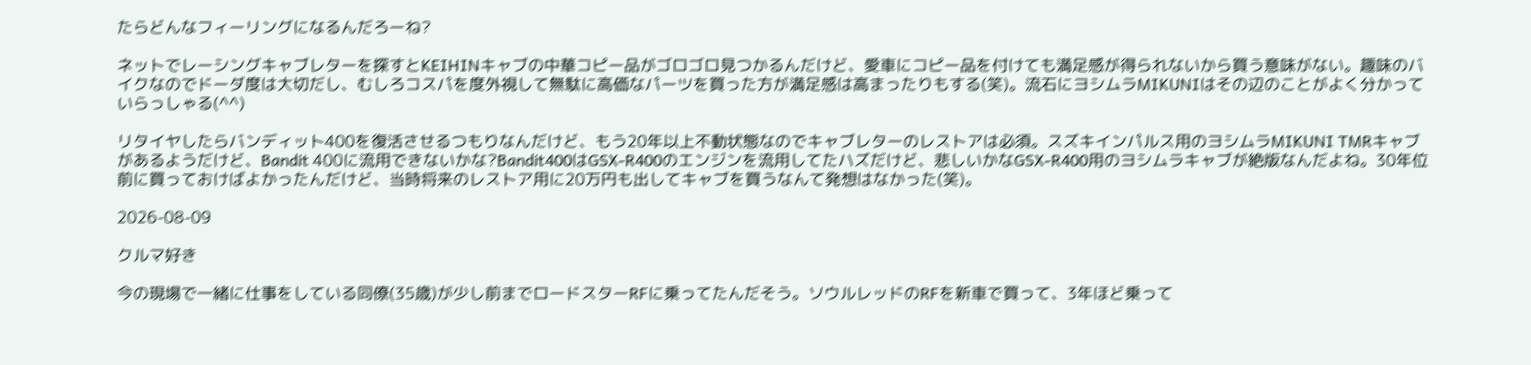たらどんなフィーリングになるんだろーね?

ネットでレーシングキャブレターを探すとKEIHINキャブの中華コピー品がゴロゴロ見つかるんだけど、愛車にコピー品を付けても満足感が得られないから買う意味がない。趣味のバイクなのでドーダ度は大切だし、むしろコスパを度外視して無駄に高価なパーツを買った方が満足感は高まったりもする(笑)。流石にヨシムラMIKUNIはその辺のことがよく分かっていらっしゃる(^^)

リタイヤしたらバンディット400を復活させるつもりなんだけど、もう20年以上不動状態なのでキャブレターのレストアは必須。スズキインパルス用のヨシムラMIKUNI TMRキャブがあるようだけど、Bandit 400に流用できないかな?Bandit400はGSX-R400のエンジンを流用してたハズだけど、悲しいかなGSX-R400用のヨシムラキャブが絶版なんだよね。30年位前に買っておけばよかったんだけど、当時将来のレストア用に20万円も出してキャブを買うなんて発想はなかった(笑)。

2026-08-09

クルマ好き

今の現場で一緒に仕事をしている同僚(35歳)が少し前までロードスターRFに乗ってたんだそう。ソウルレッドのRFを新車で買って、3年ほど乗って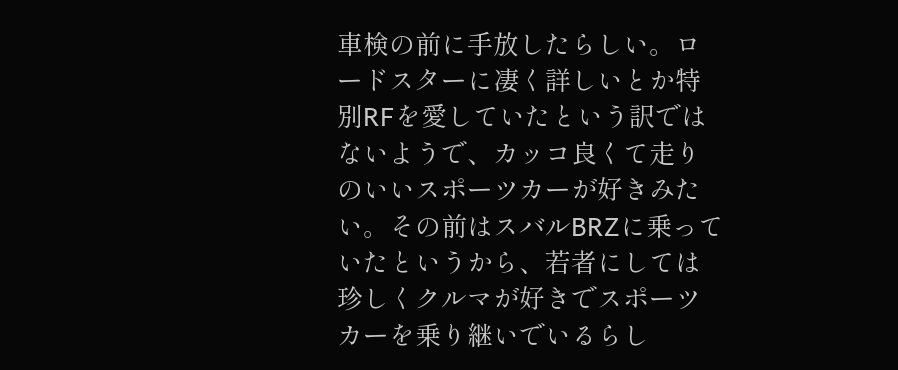車検の前に手放したらしい。ロードスターに凄く詳しいとか特別RFを愛していたという訳ではないようで、カッコ良くて走りのいいスポーツカーが好きみたい。その前はスバルBRZに乗っていたというから、若者にしては珍しくクルマが好きでスポーツカーを乗り継いでいるらし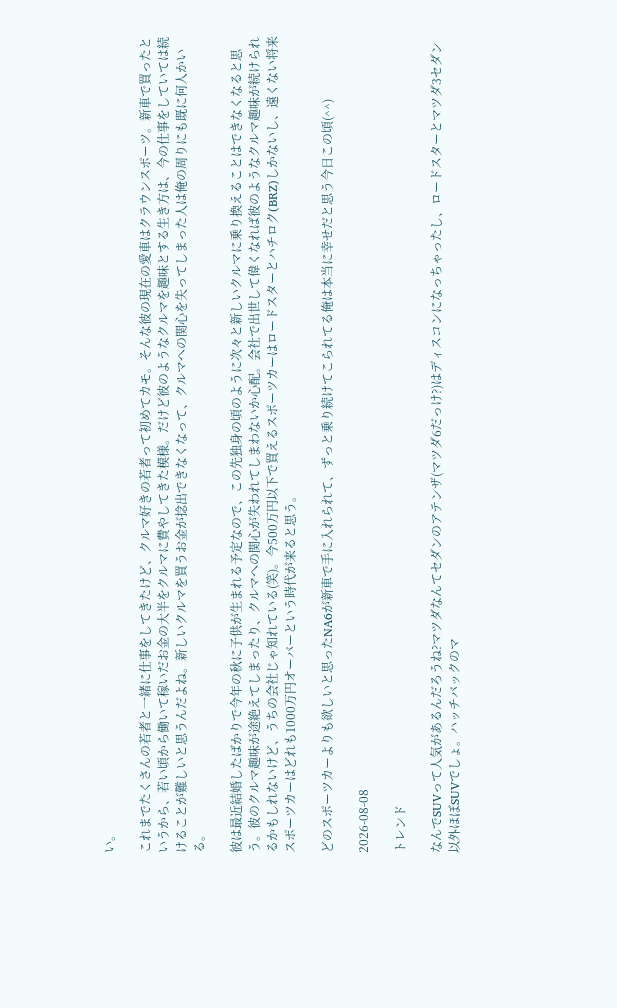い。

これまでたくさんの若者と一緒に仕事をしてきたけど、クルマ好きの若者って初めてカモ。そんな彼の現在の愛車はクラウンスポーツ。新車で買ったというから、若い頃から働いて稼いだお金の大半をクルマに費やしてきた模様。だけど彼のようなクルマを趣味とする生き方は、今の仕事をしていては続けることが難しいと思うんだよね。新しいクルマを買うお金が捻出できなくなって、クルマへの関心を失ってしまった人は俺の周りにも既に何人かいる。

彼は最近結婚したばかりで今年の秋に子供が生まれる予定なので、この先独身の頃のように次々と新しいクルマに乗り換えることはできなくなると思う。彼のクルマ趣味が途絶えてしまったり、クルマへの関心が失われてしまわないか心配。会社で出世して偉くなれば彼のようなクルマ趣味が続けられるかもしれないけど、うちの会社じゃ知れている(笑)。今500万円以下で買えるスポーツカーはロードスターとハチロク(BRZ)しかないし、遠くない将来スポーツカーはどれも1000万円オーバーという時代が来ると思う。

どのスポーツカーよりも欲しいと思ったNA6が新車で手に入れられて、ずっと乗り続けてこられてる俺は本当に幸せだと思う今日この頃(^^)

2026-08-08

トレンド

なんでSUVって人気があるんだろうね?マツダなんてセダンのアテンザ(マツダ6だっけ?)はディスコンになっちゃったし、ロードスターとマツダ3セダン以外ほぼSUVでしょ。ハッチバックのマ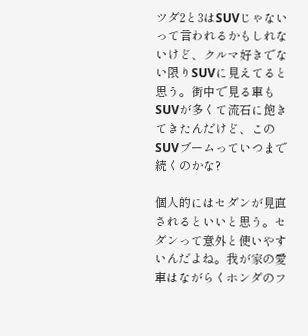ツダ2と3はSUVじゃないって言われるかもしれないけど、クルマ好きでない限りSUVに見えてると思う。街中で見る車もSUVが多くて流石に飽きてきたんだけど、このSUVブームっていつまで続くのかな?

個人的にはセダンが見直されるといいと思う。セダンって意外と使いやすいんだよね。我が家の愛車はながらくホンダのフ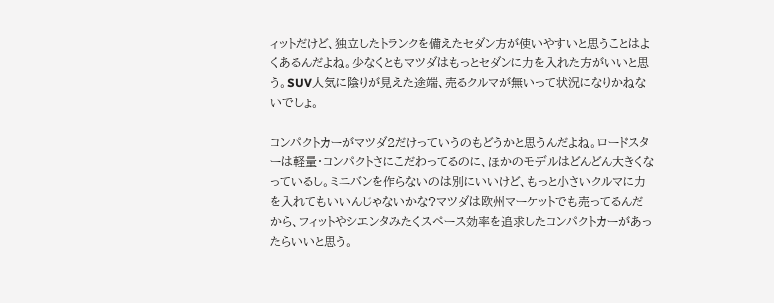ィットだけど、独立したトランクを備えたセダン方が使いやすいと思うことはよくあるんだよね。少なくともマツダはもっとセダンに力を入れた方がいいと思う。SUV人気に陰りが見えた途端、売るクルマが無いって状況になりかねないでしょ。

コンパクトカーがマツダ2だけっていうのもどうかと思うんだよね。ロードスターは軽量・コンパクトさにこだわってるのに、ほかのモデルはどんどん大きくなっているし。ミニバンを作らないのは別にいいけど、もっと小さいクルマに力を入れてもいいんじゃないかな?マツダは欧州マーケットでも売ってるんだから、フィットやシエンタみたくスペース効率を追求したコンパクトカーがあったらいいと思う。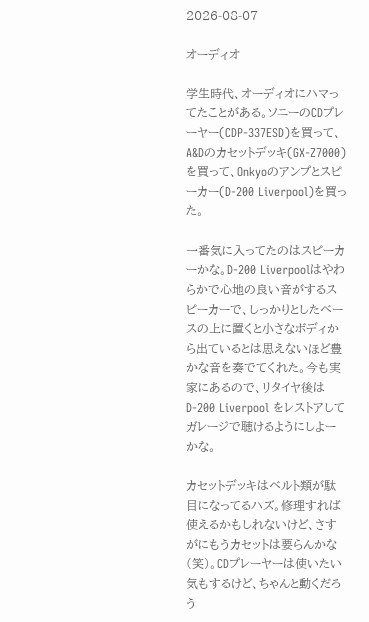2026-08-07

オーディオ

学生時代、オーディオにハマってたことがある。ソニーのCDプレーヤー(CDP-337ESD)を買って、A&Dのカセットデッキ(GX-Z7000)を買って、Onkyoのアンプとスピーカー(D-200 Liverpool)を買った。

一番気に入ってたのはスピーカーかな。D-200 Liverpoolはやわらかで心地の良い音がするスピーカーで、しっかりとしたベースの上に置くと小さなボディから出ているとは思えないほど豊かな音を奏でてくれた。今も実家にあるので、リタイヤ後はD-200 Liverpool をレストアしてガレージで聴けるようにしよーかな。

カセットデッキはベルト類が駄目になってるハズ。修理すれば使えるかもしれないけど、さすがにもうカセットは要らんかな(笑)。CDプレーヤーは使いたい気もするけど、ちゃんと動くだろう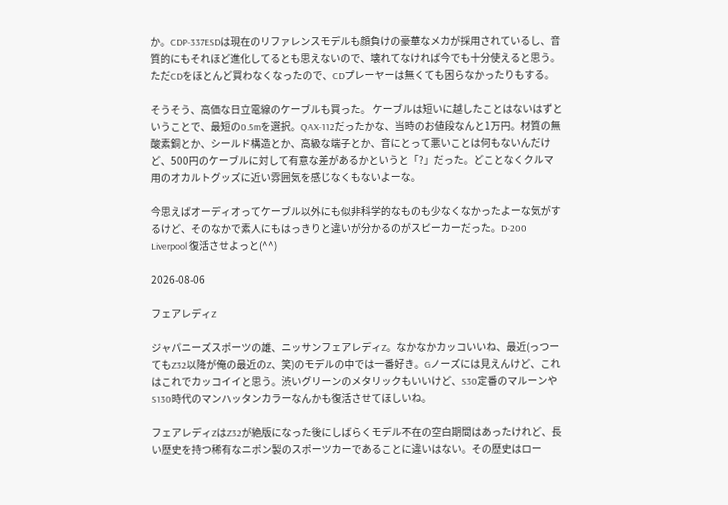か。CDP-337ESDは現在のリファレンスモデルも顔負けの豪華なメカが採用されているし、音質的にもそれほど進化してるとも思えないので、壊れてなければ今でも十分使えると思う。ただCDをほとんど買わなくなったので、CDプレーヤーは無くても困らなかったりもする。

そうそう、高価な日立電線のケーブルも買った。 ケーブルは短いに越したことはないはずということで、最短の0.5mを選択。QAX-112だったかな、当時のお値段なんと1万円。材質の無酸素銅とか、シールド構造とか、高級な端子とか、音にとって悪いことは何もないんだけど、500円のケーブルに対して有意な差があるかというと「?」だった。どことなくクルマ用のオカルトグッズに近い雰囲気を感じなくもないよーな。

今思えばオーディオってケーブル以外にも似非科学的なものも少なくなかったよーな気がするけど、そのなかで素人にもはっきりと違いが分かるのがスピーカーだった。D-200 Liverpool 復活させよっと(^^)

2026-08-06

フェアレディZ

ジャパニーズスポーツの雄、ニッサンフェアレディZ。なかなかカッコいいね、最近(っつーてもZ32以降が俺の最近のZ、笑)のモデルの中では一番好き。Gノーズには見えんけど、これはこれでカッコイイと思う。渋いグリーンのメタリックもいいけど、S30定番のマルーンやS130時代のマンハッタンカラーなんかも復活させてほしいね。

フェアレディZはZ32が絶版になった後にしばらくモデル不在の空白期間はあったけれど、長い歴史を持つ稀有なニポン製のスポーツカーであることに違いはない。その歴史はロー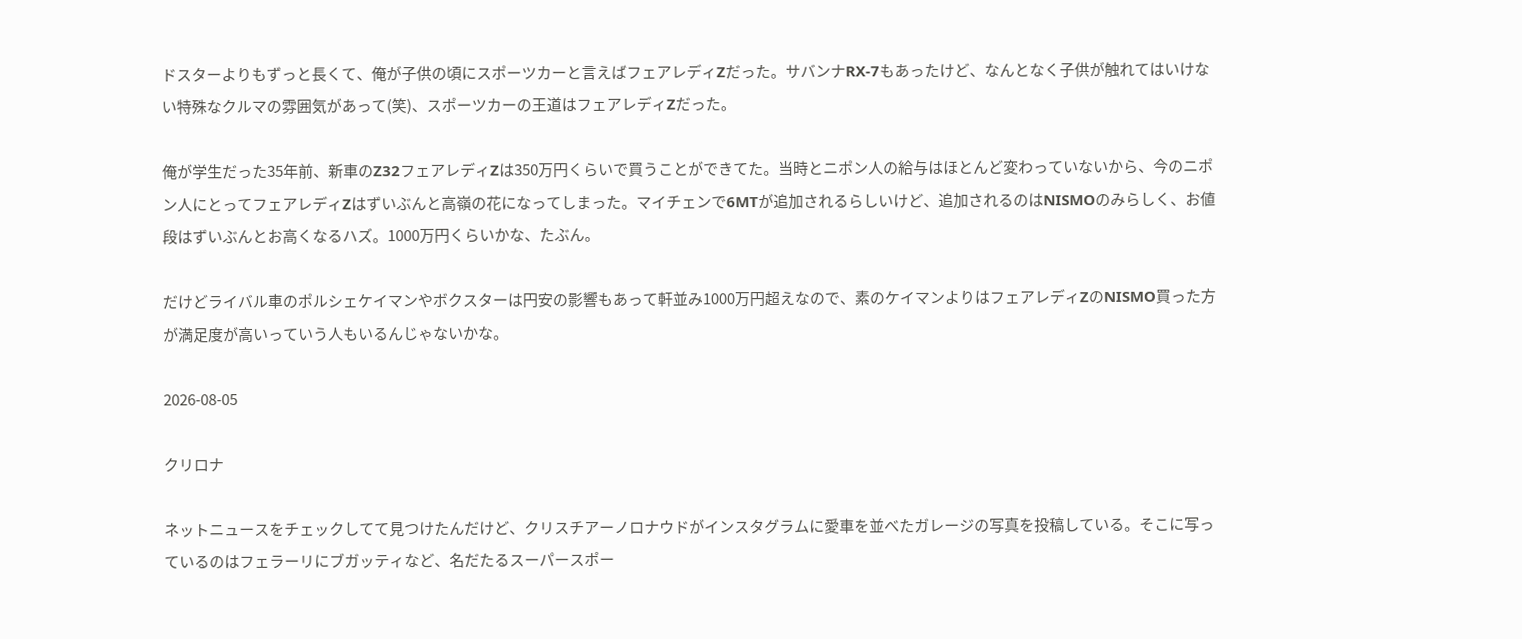ドスターよりもずっと長くて、俺が子供の頃にスポーツカーと言えばフェアレディZだった。サバンナRX-7もあったけど、なんとなく子供が触れてはいけない特殊なクルマの雰囲気があって(笑)、スポーツカーの王道はフェアレディZだった。

俺が学生だった35年前、新車のZ32フェアレディZは350万円くらいで買うことができてた。当時とニポン人の給与はほとんど変わっていないから、今のニポン人にとってフェアレディZはずいぶんと高嶺の花になってしまった。マイチェンで6MTが追加されるらしいけど、追加されるのはNISMOのみらしく、お値段はずいぶんとお高くなるハズ。1000万円くらいかな、たぶん。

だけどライバル車のポルシェケイマンやボクスターは円安の影響もあって軒並み1000万円超えなので、素のケイマンよりはフェアレディZのNISMO買った方が満足度が高いっていう人もいるんじゃないかな。

2026-08-05

クリロナ

ネットニュースをチェックしてて見つけたんだけど、クリスチアーノロナウドがインスタグラムに愛車を並べたガレージの写真を投稿している。そこに写っているのはフェラーリにブガッティなど、名だたるスーパースポー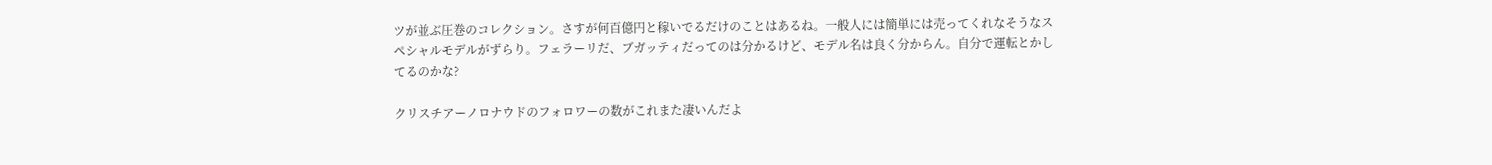ツが並ぶ圧巻のコレクション。さすが何百億円と稼いでるだけのことはあるね。一般人には簡単には売ってくれなそうなスペシャルモデルがずらり。フェラーリだ、ブガッティだってのは分かるけど、モデル名は良く分からん。自分で運転とかしてるのかな?

クリスチアーノロナウドのフォロワーの数がこれまた凄いんだよ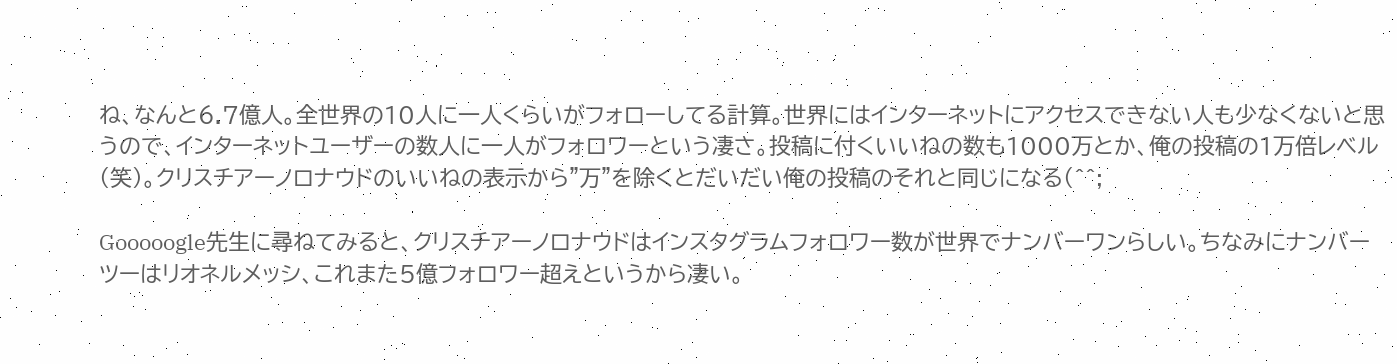ね、なんと6.7億人。全世界の10人に一人くらいがフォローしてる計算。世界にはインターネットにアクセスできない人も少なくないと思うので、インターネットユーザーの数人に一人がフォロワーという凄さ。投稿に付くいいねの数も1000万とか、俺の投稿の1万倍レベル(笑)。クリスチアーノロナウドのいいねの表示から"万"を除くとだいだい俺の投稿のそれと同じになる(^^;

Gooooogle先生に尋ねてみると、クリスチアーノロナウドはインスタグラムフォロワー数が世界でナンバーワンらしい。ちなみにナンバーツーはリオネルメッシ、これまた5億フォロワー超えというから凄い。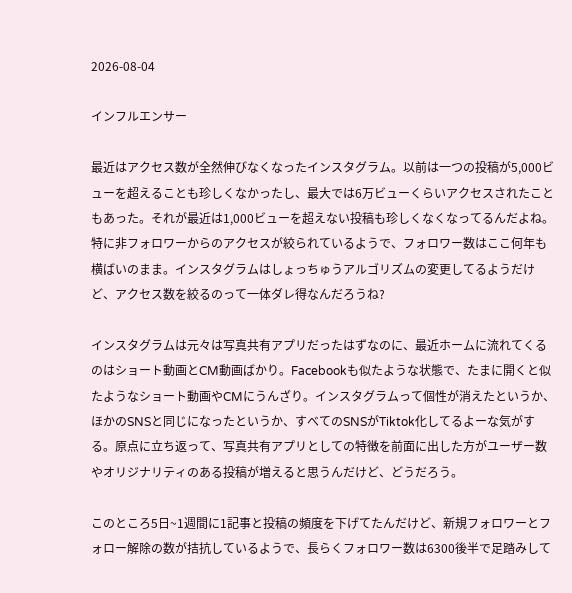2026-08-04

インフルエンサー

最近はアクセス数が全然伸びなくなったインスタグラム。以前は一つの投稿が5,000ビューを超えることも珍しくなかったし、最大では6万ビューくらいアクセスされたこともあった。それが最近は1,000ビューを超えない投稿も珍しくなくなってるんだよね。特に非フォロワーからのアクセスが絞られているようで、フォロワー数はここ何年も横ばいのまま。インスタグラムはしょっちゅうアルゴリズムの変更してるようだけど、アクセス数を絞るのって一体ダレ得なんだろうね?

インスタグラムは元々は写真共有アプリだったはずなのに、最近ホームに流れてくるのはショート動画とCM動画ばかり。Facebookも似たような状態で、たまに開くと似たようなショート動画やCMにうんざり。インスタグラムって個性が消えたというか、ほかのSNSと同じになったというか、すべてのSNSがTiktok化してるよーな気がする。原点に立ち返って、写真共有アプリとしての特徴を前面に出した方がユーザー数やオリジナリティのある投稿が増えると思うんだけど、どうだろう。

このところ5日~1週間に1記事と投稿の頻度を下げてたんだけど、新規フォロワーとフォロー解除の数が拮抗しているようで、長らくフォロワー数は6300後半で足踏みして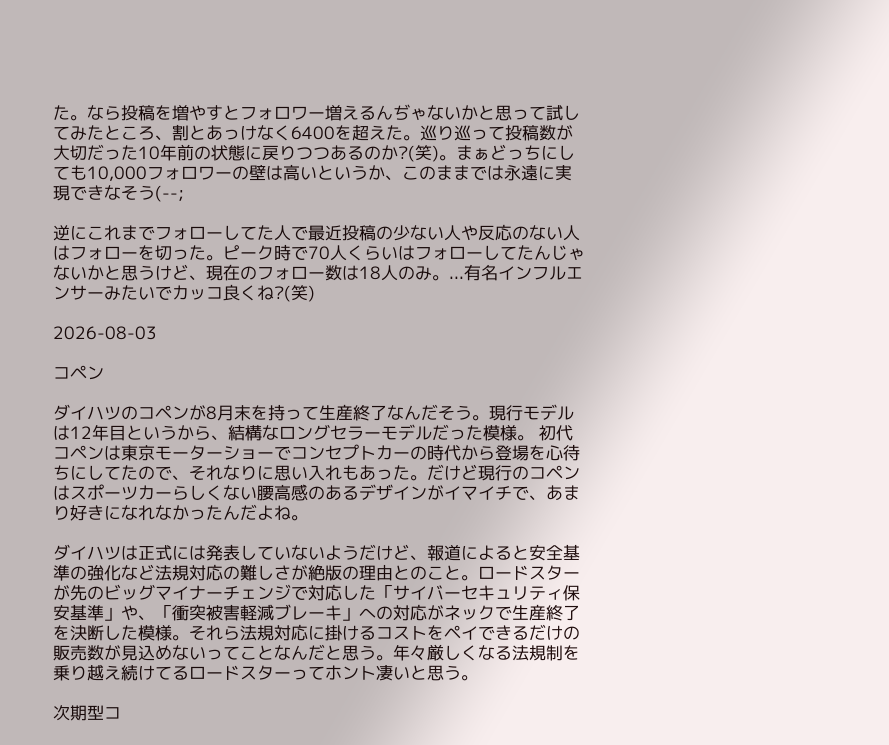た。なら投稿を増やすとフォロワー増えるんぢゃないかと思って試してみたところ、割とあっけなく6400を超えた。巡り巡って投稿数が大切だった10年前の状態に戻りつつあるのか?(笑)。まぁどっちにしても10,000フォロワーの壁は高いというか、このままでは永遠に実現できなそう(--;

逆にこれまでフォローしてた人で最近投稿の少ない人や反応のない人はフォローを切った。ピーク時で70人くらいはフォローしてたんじゃないかと思うけど、現在のフォロー数は18人のみ。...有名インフルエンサーみたいでカッコ良くね?(笑)

2026-08-03

コペン

ダイハツのコペンが8月末を持って生産終了なんだそう。現行モデルは12年目というから、結構なロングセラーモデルだった模様。 初代コペンは東京モーターショーでコンセプトカーの時代から登場を心待ちにしてたので、それなりに思い入れもあった。だけど現行のコペンはスポーツカーらしくない腰高感のあるデザインがイマイチで、あまり好きになれなかったんだよね。

ダイハツは正式には発表していないようだけど、報道によると安全基準の強化など法規対応の難しさが絶版の理由とのこと。ロードスターが先のビッグマイナーチェンジで対応した「サイバーセキュリティ保安基準」や、「衝突被害軽減ブレーキ」への対応がネックで生産終了を決断した模様。それら法規対応に掛けるコストをペイできるだけの販売数が見込めないってことなんだと思う。年々厳しくなる法規制を乗り越え続けてるロードスターってホント凄いと思う。

次期型コ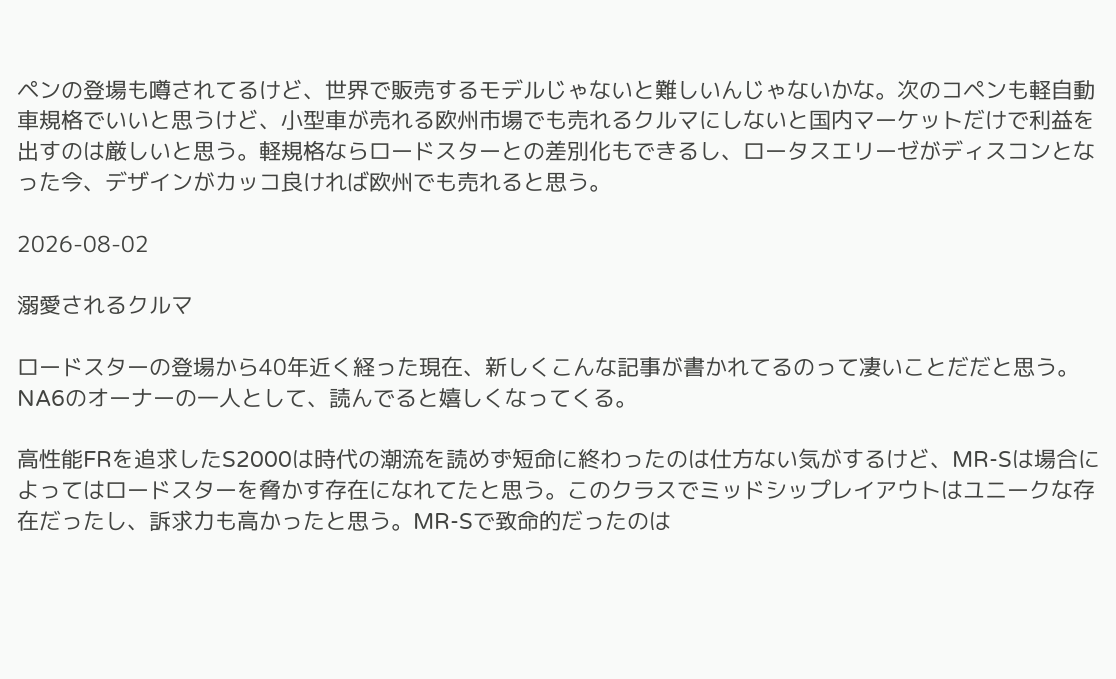ペンの登場も噂されてるけど、世界で販売するモデルじゃないと難しいんじゃないかな。次のコペンも軽自動車規格でいいと思うけど、小型車が売れる欧州市場でも売れるクルマにしないと国内マーケットだけで利益を出すのは厳しいと思う。軽規格ならロードスターとの差別化もできるし、ロータスエリーゼがディスコンとなった今、デザインがカッコ良ければ欧州でも売れると思う。

2026-08-02

溺愛されるクルマ

ロードスターの登場から40年近く経った現在、新しくこんな記事が書かれてるのって凄いことだだと思う。NA6のオーナーの一人として、読んでると嬉しくなってくる。

高性能FRを追求したS2000は時代の潮流を読めず短命に終わったのは仕方ない気がするけど、MR-Sは場合によってはロードスターを脅かす存在になれてたと思う。このクラスでミッドシップレイアウトはユニークな存在だったし、訴求力も高かったと思う。MR-Sで致命的だったのは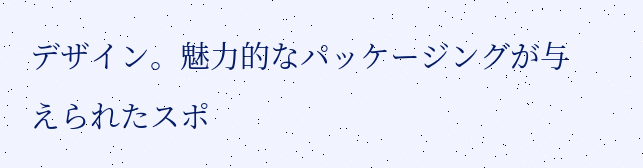デザイン。魅力的なパッケージングが与えられたスポ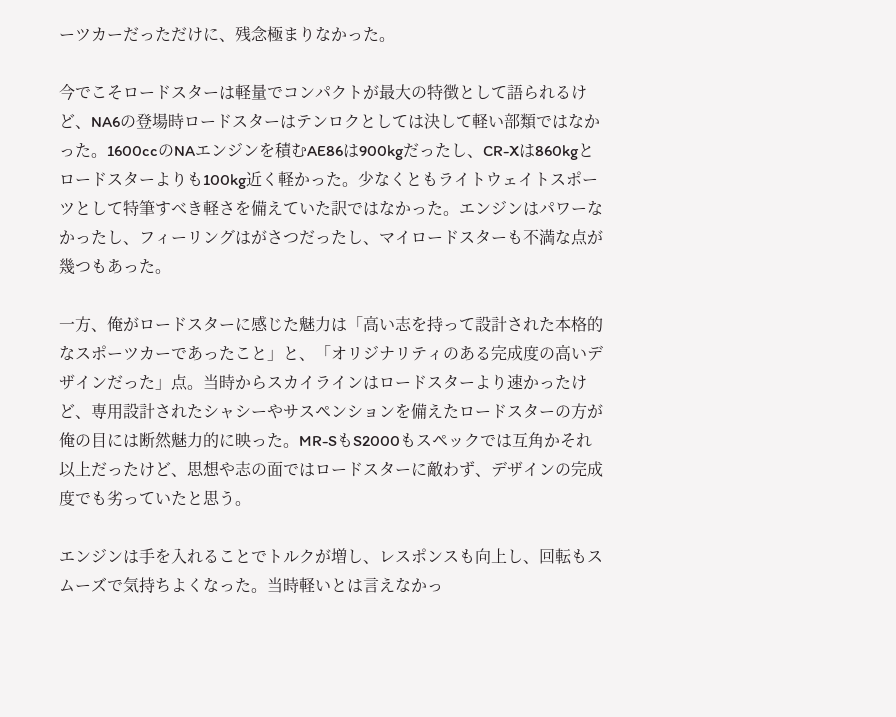ーツカーだっただけに、残念極まりなかった。

今でこそロードスターは軽量でコンパクトが最大の特徴として語られるけど、NA6の登場時ロードスターはテンロクとしては決して軽い部類ではなかった。1600ccのNAエンジンを積むAE86は900kgだったし、CR-Xは860kgとロードスターよりも100kg近く軽かった。少なくともライトウェイトスポーツとして特筆すべき軽さを備えていた訳ではなかった。エンジンはパワーなかったし、フィーリングはがさつだったし、マイロードスターも不満な点が幾つもあった。

一方、俺がロードスターに感じた魅力は「高い志を持って設計された本格的なスポーツカーであったこと」と、「オリジナリティのある完成度の高いデザインだった」点。当時からスカイラインはロードスターより速かったけど、専用設計されたシャシーやサスペンションを備えたロードスターの方が俺の目には断然魅力的に映った。MR-SもS2000もスペックでは互角かそれ以上だったけど、思想や志の面ではロードスターに敵わず、デザインの完成度でも劣っていたと思う。

エンジンは手を入れることでトルクが増し、レスポンスも向上し、回転もスムーズで気持ちよくなった。当時軽いとは言えなかっ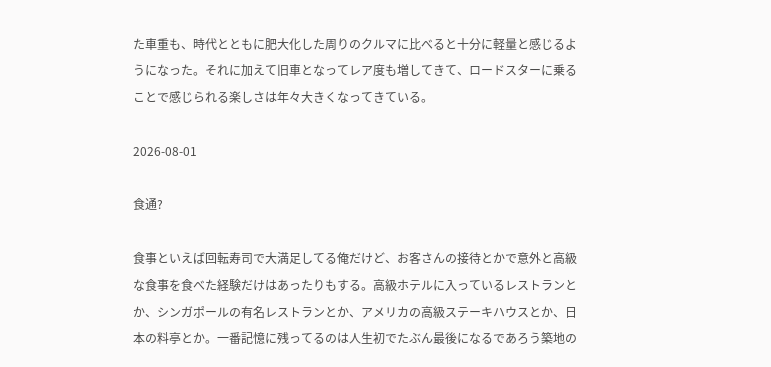た車重も、時代とともに肥大化した周りのクルマに比べると十分に軽量と感じるようになった。それに加えて旧車となってレア度も増してきて、ロードスターに乗ることで感じられる楽しさは年々大きくなってきている。

2026-08-01

食通?

食事といえば回転寿司で大満足してる俺だけど、お客さんの接待とかで意外と高級な食事を食べた経験だけはあったりもする。高級ホテルに入っているレストランとか、シンガポールの有名レストランとか、アメリカの高級ステーキハウスとか、日本の料亭とか。一番記憶に残ってるのは人生初でたぶん最後になるであろう築地の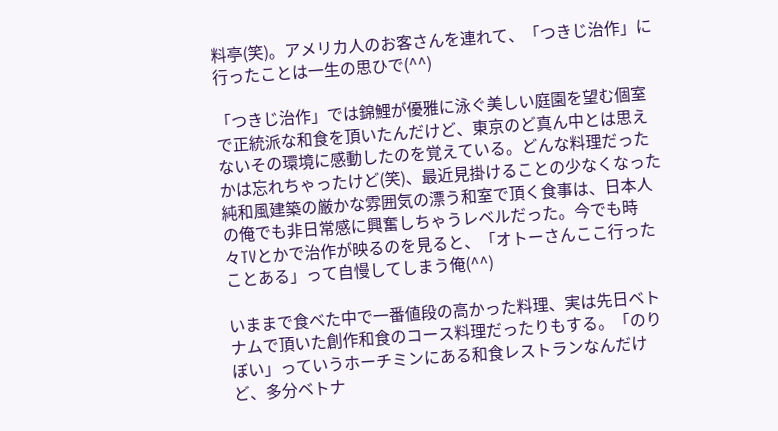料亭(笑)。アメリカ人のお客さんを連れて、「つきじ治作」に行ったことは一生の思ひで(^^)

「つきじ治作」では錦鯉が優雅に泳ぐ美しい庭園を望む個室で正統派な和食を頂いたんだけど、東京のど真ん中とは思えないその環境に感動したのを覚えている。どんな料理だったかは忘れちゃったけど(笑)、最近見掛けることの少なくなった純和風建築の厳かな雰囲気の漂う和室で頂く食事は、日本人の俺でも非日常感に興奮しちゃうレベルだった。今でも時々TVとかで治作が映るのを見ると、「オトーさんここ行ったことある」って自慢してしまう俺(^^)

いままで食べた中で一番値段の高かった料理、実は先日ベトナムで頂いた創作和食のコース料理だったりもする。「のりぼい」っていうホーチミンにある和食レストランなんだけど、多分ベトナ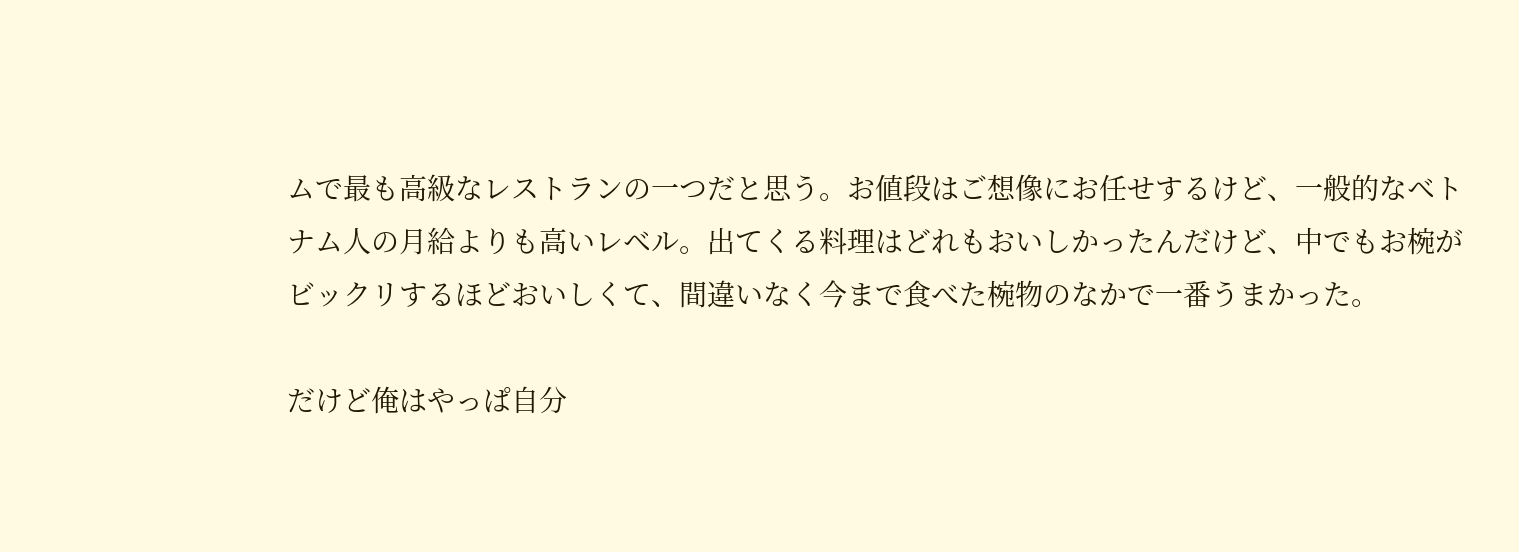ムで最も高級なレストランの一つだと思う。お値段はご想像にお任せするけど、一般的なベトナム人の月給よりも高いレベル。出てくる料理はどれもおいしかったんだけど、中でもお椀がビックリするほどおいしくて、間違いなく今まで食べた椀物のなかで一番うまかった。

だけど俺はやっぱ自分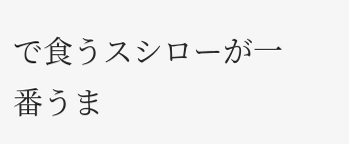で食うスシローが一番うま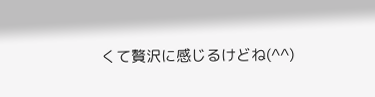くて贅沢に感じるけどね(^^)